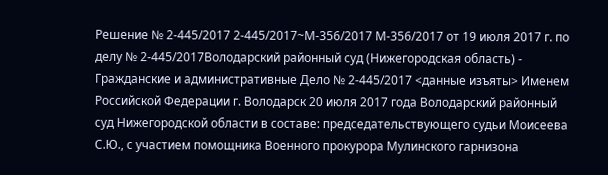Решение № 2-445/2017 2-445/2017~М-356/2017 М-356/2017 от 19 июля 2017 г. по делу № 2-445/2017Володарский районный суд (Нижегородская область) - Гражданские и административные Дело № 2-445/2017 <данные изъяты> Именем Российской Федерации г. Володарск 20 июля 2017 года Володарский районный суд Нижегородской области в составе: председательствующего судьи Моисеева С.Ю., с участием помощника Военного прокурора Мулинского гарнизона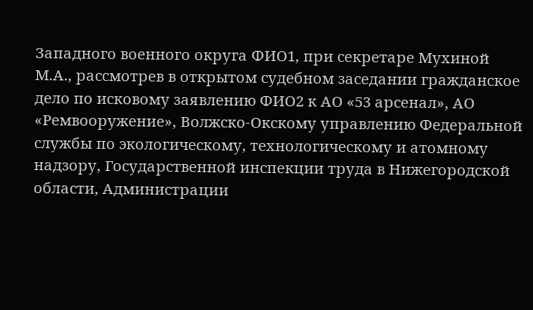Западного военного округа ФИО1, при секретаре Мухиной М.А., рассмотрев в открытом судебном заседании гражданское дело по исковому заявлению ФИО2 к АО «53 арсенал», АО «Ремвооружение», Волжско-Окскому управлению Федеральной службы по экологическому, технологическому и атомному надзору, Государственной инспекции труда в Нижегородской области, Администрации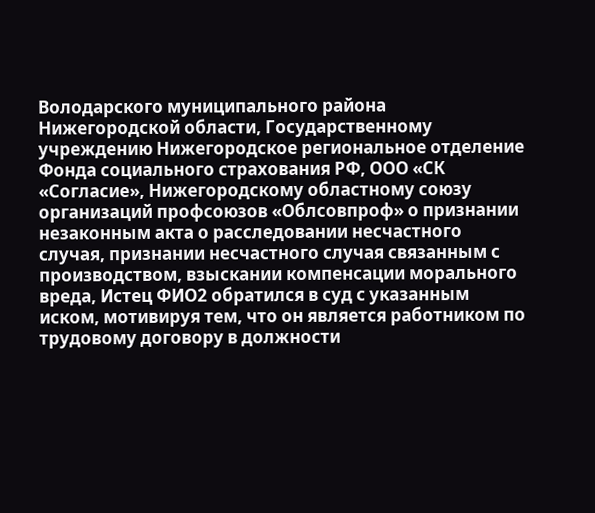Володарского муниципального района Нижегородской области, Государственному учреждению Нижегородское региональное отделение Фонда социального страхования РФ, ООО «СК «Согласие», Нижегородскому областному союзу организаций профсоюзов «Облсовпроф» о признании незаконным акта о расследовании несчастного случая, признании несчастного случая связанным с производством, взыскании компенсации морального вреда, Истец ФИО2 обратился в суд с указанным иском, мотивируя тем, что он является работником по трудовому договору в должности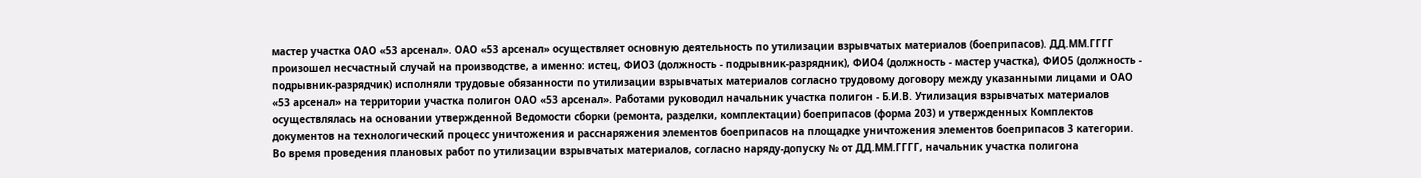мастер участка ОАО «53 арсенал». ОАО «53 арсенал» осуществляет основную деятельность по утилизации взрывчатых материалов (боеприпасов). ДД.ММ.ГГГГ произошел несчастный случай на производстве, а именно: истец, ФИО3 (должность - подрывник-разрядник), ФИО4 (должность - мастер участка), ФИО5 (должность - подрывник-разрядчик) исполняли трудовые обязанности по утилизации взрывчатых материалов согласно трудовому договору между указанными лицами и ОАО «53 арсенал» на территории участка полигон ОАО «53 арсенал». Работами руководил начальник участка полигон - Б.И.В. Утилизация взрывчатых материалов осуществлялась на основании утвержденной Ведомости сборки (ремонта, разделки, комплектации) боеприпасов (форма 203) и утвержденных Комплектов документов на технологический процесс уничтожения и расснаряжения элементов боеприпасов на площадке уничтожения элементов боеприпасов 3 категории. Во время проведения плановых работ по утилизации взрывчатых материалов, согласно наряду-допуску № от ДД.ММ.ГГГГ, начальник участка полигона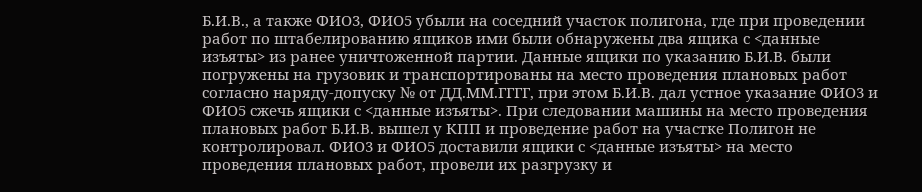Б.И.В., а также ФИО3, ФИО5 убыли на соседний участок полигона, где при проведении работ по штабелированию ящиков ими были обнаружены два ящика с <данные изъяты> из ранее уничтоженной партии. Данные ящики по указанию Б.И.В. были погружены на грузовик и транспортированы на место проведения плановых работ согласно наряду-допуску № от ДД.ММ.ГГГГ, при этом Б.И.В. дал устное указание ФИО3 и ФИО5 сжечь ящики с <данные изъяты>. При следовании машины на место проведения плановых работ Б.И.В. вышел у КПП и проведение работ на участке Полигон не контролировал. ФИО3 и ФИО5 доставили ящики с <данные изъяты> на место проведения плановых работ, провели их разгрузку и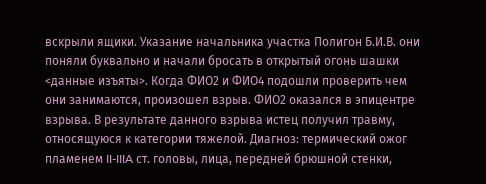вскрыли ящики. Указание начальника участка Полигон Б.И.В. они поняли буквально и начали бросать в открытый огонь шашки <данные изъяты>. Когда ФИО2 и ФИО4 подошли проверить чем они занимаются, произошел взрыв. ФИО2 оказался в эпицентре взрыва. В результате данного взрыва истец получил травму, относящуюся к категории тяжелой. Диагноз: термический ожог пламенем II-IIIA ст. головы, лица, передней брюшной стенки,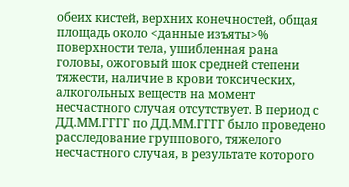обеих кистей, верхних конечностей, общая площадь около <данные изъяты>% поверхности тела, ушибленная рана головы, ожоговый шок средней степени тяжести, наличие в крови токсических, алкогольных веществ на момент несчастного случая отсутствует. В период с ДД.ММ.ГГГГ по ДД.ММ.ГГГГ было проведено расследование группового, тяжелого несчастного случая, в результате которого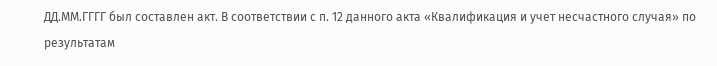ДД.ММ.ГГГГ был составлен акт. В соответствии с п. 12 данного акта «Квалификация и учет несчастного случая» по результатам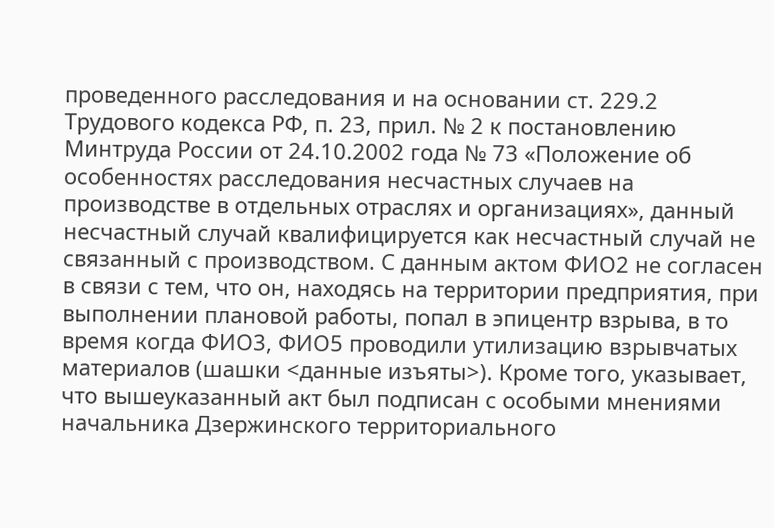проведенного расследования и на основании ст. 229.2 Трудового кодекса РФ, п. 23, прил. № 2 к постановлению Минтруда России от 24.10.2002 года № 73 «Положение об особенностях расследования несчастных случаев на производстве в отдельных отраслях и организациях», данный несчастный случай квалифицируется как несчастный случай не связанный с производством. С данным актом ФИО2 не согласен в связи с тем, что он, находясь на территории предприятия, при выполнении плановой работы, попал в эпицентр взрыва, в то время когда ФИО3, ФИО5 проводили утилизацию взрывчатых материалов (шашки <данные изъяты>). Кроме того, указывает, что вышеуказанный акт был подписан с особыми мнениями начальника Дзержинского территориального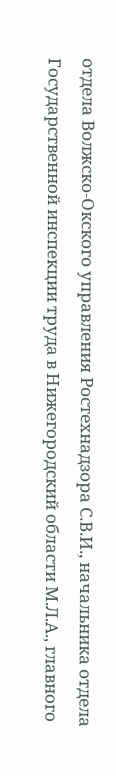отдела Волжско-Окского управления Ростехнадзора С.В.И., начальника отдела Государственной инспекции труда в Нижегородский области М.Л.А., главного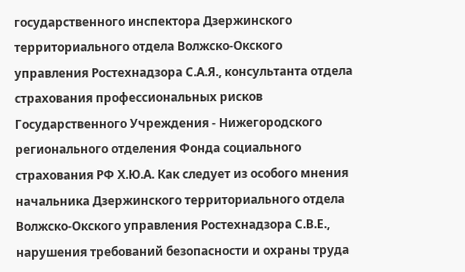государственного инспектора Дзержинского территориального отдела Волжско-Окского управления Ростехнадзора С.А.Я., консультанта отдела страхования профессиональных рисков Государственного Учреждения - Нижегородского регионального отделения Фонда социального страхования РФ Х.Ю.А. Как следует из особого мнения начальника Дзержинского территориального отдела Волжско-Окского управления Ростехнадзора С.В.Е., нарушения требований безопасности и охраны труда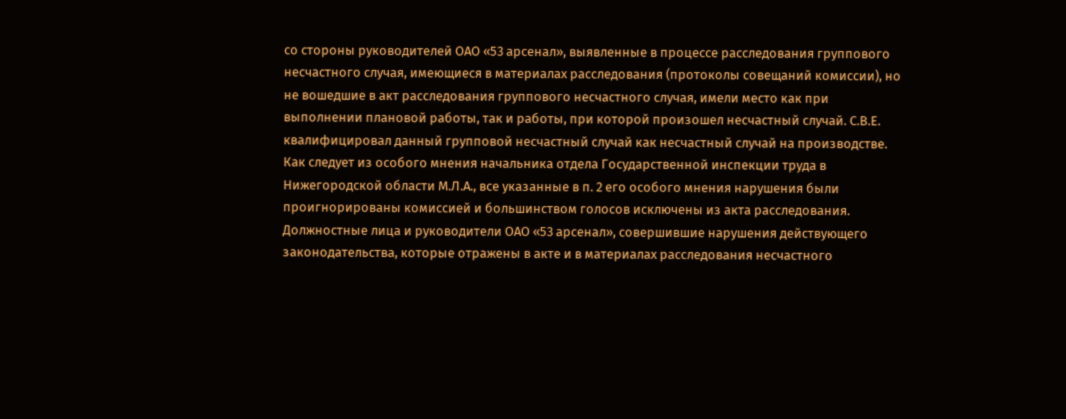со стороны руководителей ОАО «53 арсенал», выявленные в процессе расследования группового несчастного случая, имеющиеся в материалах расследования (протоколы совещаний комиссии), но не вошедшие в акт расследования группового несчастного случая, имели место как при выполнении плановой работы, так и работы, при которой произошел несчастный случай. С.В.Е. квалифицировал данный групповой несчастный случай как несчастный случай на производстве. Как следует из особого мнения начальника отдела Государственной инспекции труда в Нижегородской области М.Л.А., все указанные в п. 2 его особого мнения нарушения были проигнорированы комиссией и большинством голосов исключены из акта расследования. Должностные лица и руководители ОАО «53 арсенал», совершившие нарушения действующего законодательства, которые отражены в акте и в материалах расследования несчастного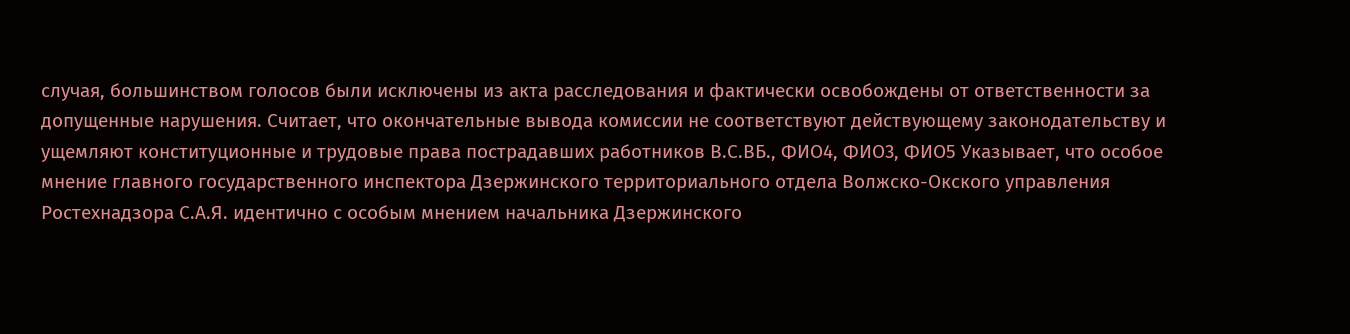случая, большинством голосов были исключены из акта расследования и фактически освобождены от ответственности за допущенные нарушения. Считает, что окончательные вывода комиссии не соответствуют действующему законодательству и ущемляют конституционные и трудовые права пострадавших работников В.С.ВБ., ФИО4, ФИО3, ФИО5 Указывает, что особое мнение главного государственного инспектора Дзержинского территориального отдела Волжско-Окского управления Ростехнадзора С.А.Я. идентично с особым мнением начальника Дзержинского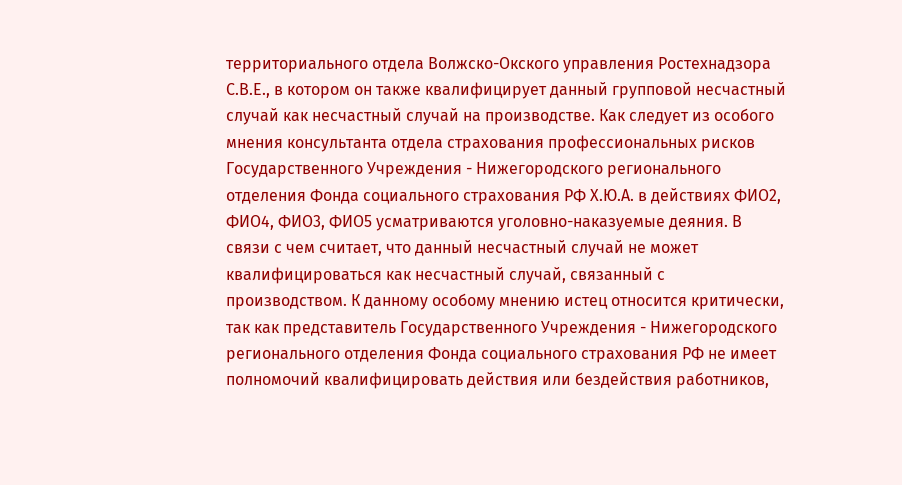территориального отдела Волжско-Окского управления Ростехнадзора С.В.Е., в котором он также квалифицирует данный групповой несчастный случай как несчастный случай на производстве. Как следует из особого мнения консультанта отдела страхования профессиональных рисков Государственного Учреждения - Нижегородского регионального отделения Фонда социального страхования РФ Х.Ю.А. в действиях ФИО2, ФИО4, ФИО3, ФИО5 усматриваются уголовно-наказуемые деяния. В связи с чем считает, что данный несчастный случай не может квалифицироваться как несчастный случай, связанный с производством. К данному особому мнению истец относится критически, так как представитель Государственного Учреждения - Нижегородского регионального отделения Фонда социального страхования РФ не имеет полномочий квалифицировать действия или бездействия работников,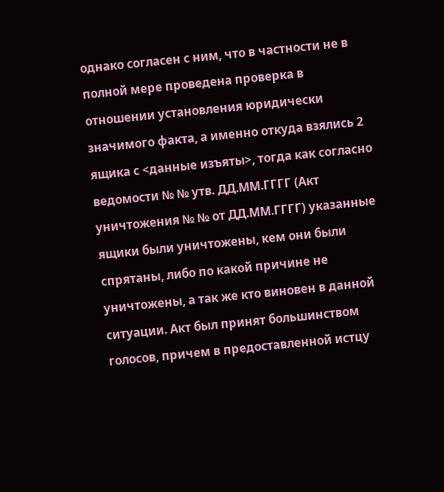однако согласен с ним, что в частности не в полной мере проведена проверка в отношении установления юридически значимого факта, а именно откуда взялись 2 ящика с <данные изъяты>, тогда как согласно ведомости № № утв. ДД.ММ.ГГГГ (Акт уничтожения № № от ДД.ММ.ГГГГ) указанные ящики были уничтожены, кем они были спрятаны, либо по какой причине не уничтожены, а так же кто виновен в данной ситуации. Акт был принят большинством голосов, причем в предоставленной истцу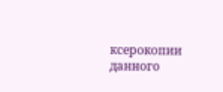ксерокопии данного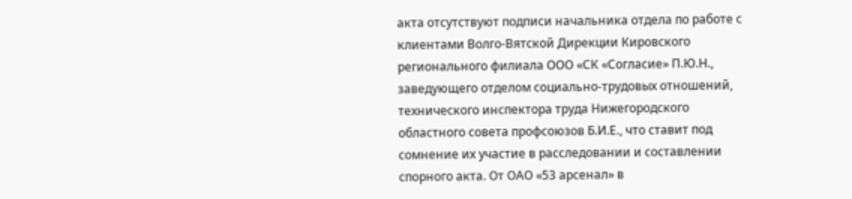акта отсутствуют подписи начальника отдела по работе с клиентами Волго-Вятской Дирекции Кировского регионального филиала ООО «СК «Согласие» П.Ю.Н., заведующего отделом социально-трудовых отношений, технического инспектора труда Нижегородского областного совета профсоюзов Б.И.Е., что ставит под сомнение их участие в расследовании и составлении спорного акта. От ОАО «53 арсенал» в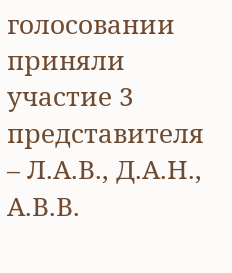голосовании приняли участие 3 представителя – Л.А.В., Д.А.Н., А.В.В.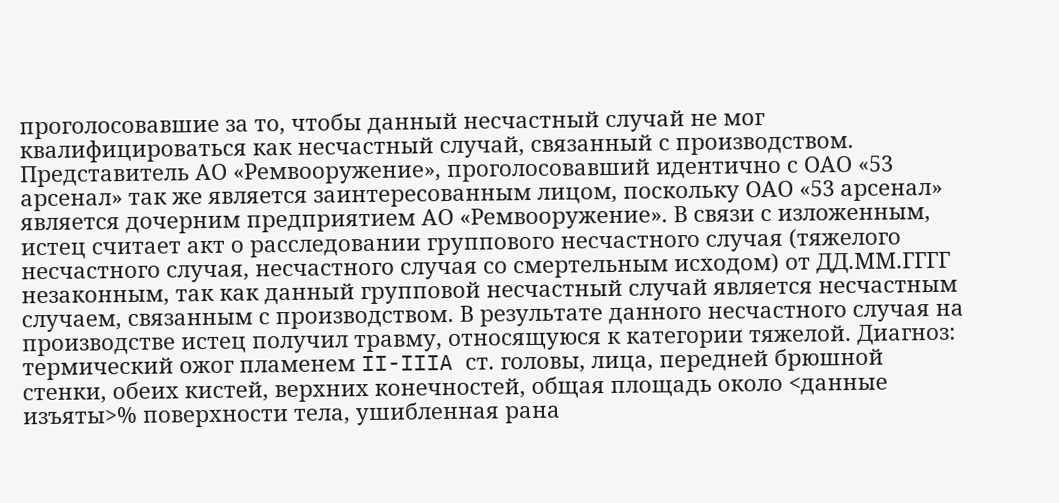проголосовавшие за то, чтобы данный несчастный случай не мог квалифицироваться как несчастный случай, связанный с производством. Представитель АО «Ремвооружение», проголосовавший идентично с ОАО «53 арсенал» так же является заинтересованным лицом, поскольку ОАО «53 арсенал» является дочерним предприятием АО «Ремвооружение». В связи с изложенным, истец считает акт о расследовании группового несчастного случая (тяжелого несчастного случая, несчастного случая со смертельным исходом) от ДД.ММ.ГГГГ незаконным, так как данный групповой несчастный случай является несчастным случаем, связанным с производством. В результате данного несчастного случая на производстве истец получил травму, относящуюся к категории тяжелой. Диагноз: термический ожог пламенем II-IIIA ст. головы, лица, передней брюшной стенки, обеих кистей, верхних конечностей, общая площадь около <данные изъяты>% поверхности тела, ушибленная рана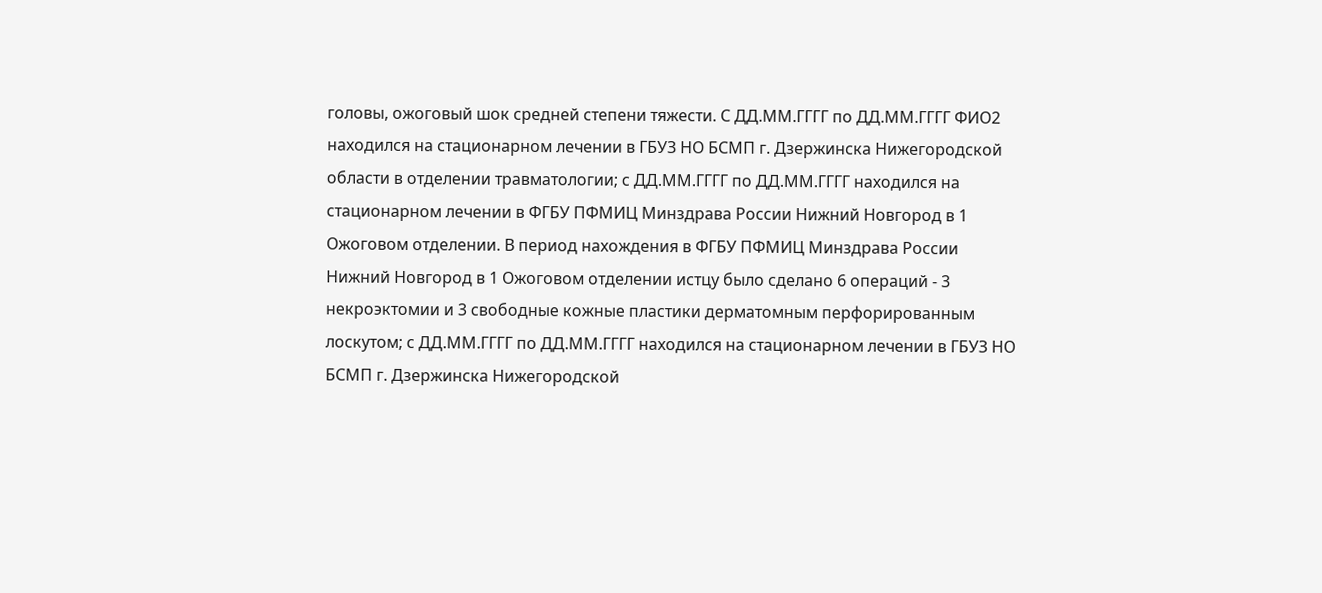головы, ожоговый шок средней степени тяжести. С ДД.ММ.ГГГГ по ДД.ММ.ГГГГ ФИО2 находился на стационарном лечении в ГБУЗ НО БСМП г. Дзержинска Нижегородской области в отделении травматологии; с ДД.ММ.ГГГГ по ДД.ММ.ГГГГ находился на стационарном лечении в ФГБУ ПФМИЦ Минздрава России Нижний Новгород в 1 Ожоговом отделении. В период нахождения в ФГБУ ПФМИЦ Минздрава России Нижний Новгород в 1 Ожоговом отделении истцу было сделано 6 операций - 3 некроэктомии и 3 свободные кожные пластики дерматомным перфорированным лоскутом; с ДД.ММ.ГГГГ по ДД.ММ.ГГГГ находился на стационарном лечении в ГБУЗ НО БСМП г. Дзержинска Нижегородской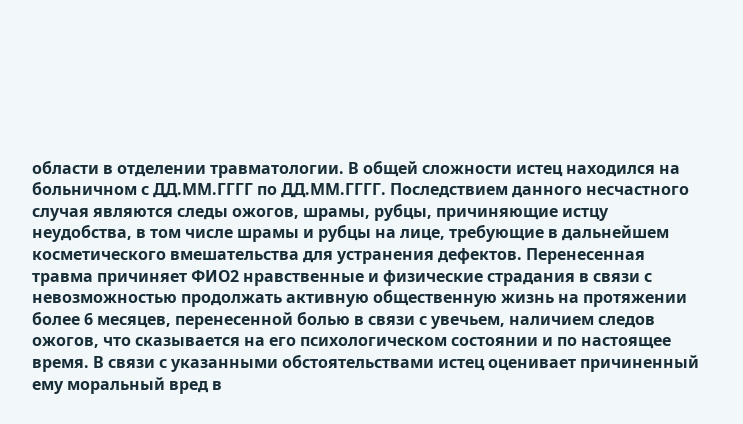области в отделении травматологии. В общей сложности истец находился на больничном с ДД.ММ.ГГГГ по ДД.ММ.ГГГГ. Последствием данного несчастного случая являются следы ожогов, шрамы, рубцы, причиняющие истцу неудобства, в том числе шрамы и рубцы на лице, требующие в дальнейшем косметического вмешательства для устранения дефектов. Перенесенная травма причиняет ФИО2 нравственные и физические страдания в связи с невозможностью продолжать активную общественную жизнь на протяжении более 6 месяцев, перенесенной болью в связи с увечьем, наличием следов ожогов, что сказывается на его психологическом состоянии и по настоящее время. В связи с указанными обстоятельствами истец оценивает причиненный ему моральный вред в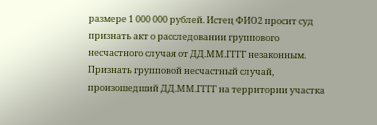размере 1 000 000 рублей. Истец ФИО2 просит суд признать акт о расследовании группового несчастного случая от ДД.ММ.ГГГГ незаконным. Признать групповой несчастный случай, произошедший ДД.ММ.ГГГГ на территории участка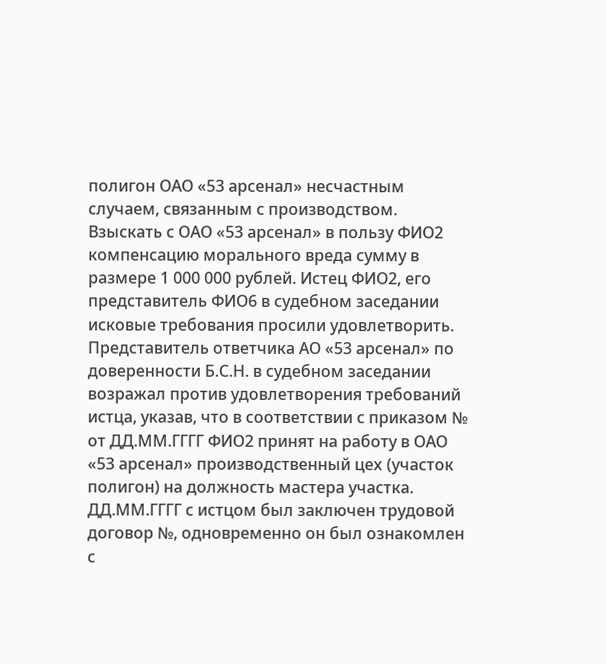полигон ОАО «53 арсенал» несчастным случаем, связанным с производством. Взыскать с ОАО «53 арсенал» в пользу ФИО2 компенсацию морального вреда сумму в размере 1 000 000 рублей. Истец ФИО2, его представитель ФИО6 в судебном заседании исковые требования просили удовлетворить. Представитель ответчика АО «53 арсенал» по доверенности Б.С.Н. в судебном заседании возражал против удовлетворения требований истца, указав, что в соответствии с приказом № от ДД.ММ.ГГГГ ФИО2 принят на работу в ОАО «53 арсенал» производственный цех (участок полигон) на должность мастера участка. ДД.ММ.ГГГГ с истцом был заключен трудовой договор №, одновременно он был ознакомлен с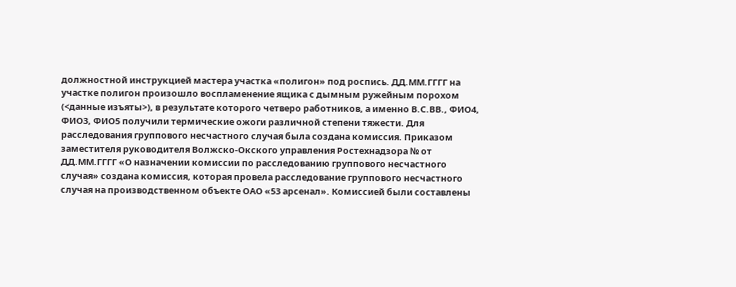должностной инструкцией мастера участка «полигон» под роспись. ДД.ММ.ГГГГ на участке полигон произошло воспламенение ящика с дымным ружейным порохом (<данные изъяты>), в результате которого четверо работников, а именно В.С.ВВ., ФИО4, ФИО3, ФИО5 получили термические ожоги различной степени тяжести. Для расследования группового несчастного случая была создана комиссия. Приказом заместителя руководителя Волжско-Окского управления Ростехнадзора № от ДД.ММ.ГГГГ «О назначении комиссии по расследованию группового несчастного случая» создана комиссия, которая провела расследование группового несчастного случая на производственном объекте ОАО «53 арсенал». Комиссией были составлены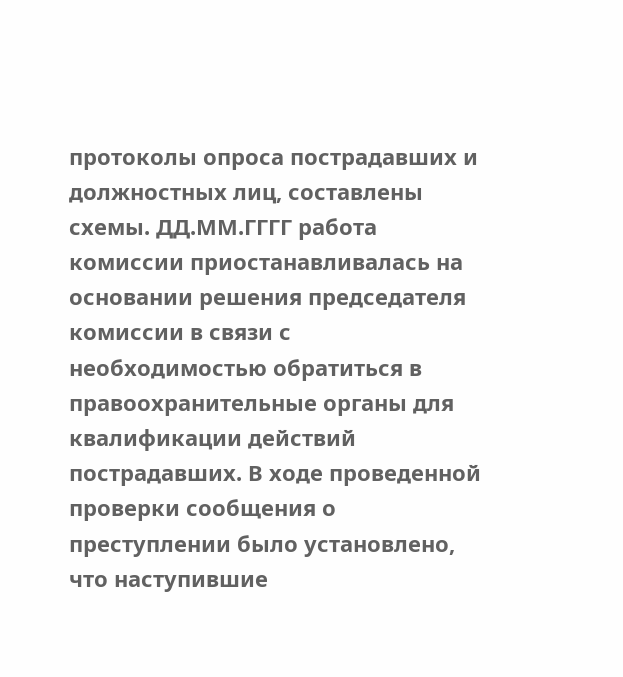протоколы опроса пострадавших и должностных лиц, составлены схемы. ДД.ММ.ГГГГ работа комиссии приостанавливалась на основании решения председателя комиссии в связи с необходимостью обратиться в правоохранительные органы для квалификации действий пострадавших. В ходе проведенной проверки сообщения о преступлении было установлено, что наступившие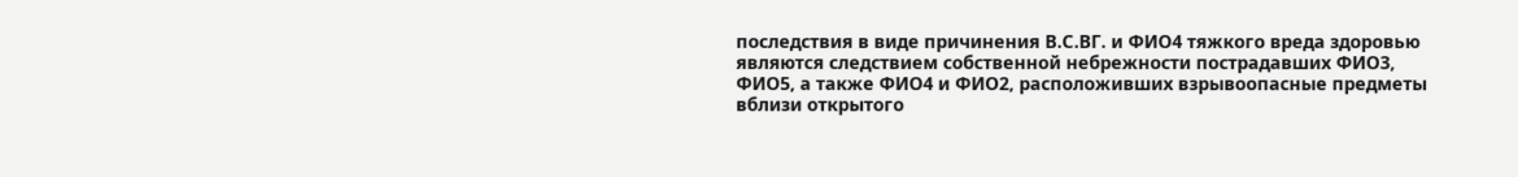последствия в виде причинения В.С.ВГ. и ФИО4 тяжкого вреда здоровью являются следствием собственной небрежности пострадавших ФИО3, ФИО5, а также ФИО4 и ФИО2, расположивших взрывоопасные предметы вблизи открытого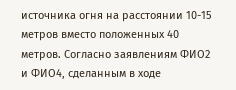источника огня на расстоянии 10-15 метров вместо положенных 40 метров. Согласно заявлениям ФИО2 и ФИО4, сделанным в ходе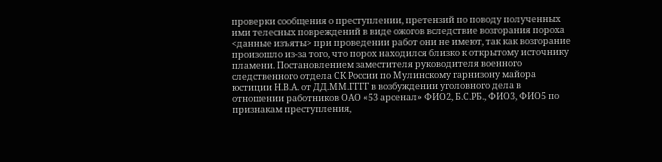проверки сообщения о преступлении, претензий по поводу полученных ими телесных повреждений в виде ожогов вследствие возгорания пороха <данные изъяты> при проведении работ они не имеют, так как возгорание произошло из-за того, что порох находился близко к открытому источнику пламени. Постановлением заместителя руководителя военного следственного отдела СК России по Мулинскому гарнизону майора юстиции Н.В.А. от ДД.ММ.ГГГГ в возбуждении уголовного дела в отношении работников ОАО «53 арсенал» ФИО2, Б.С.РБ., ФИО3, ФИО5 по признакам преступления,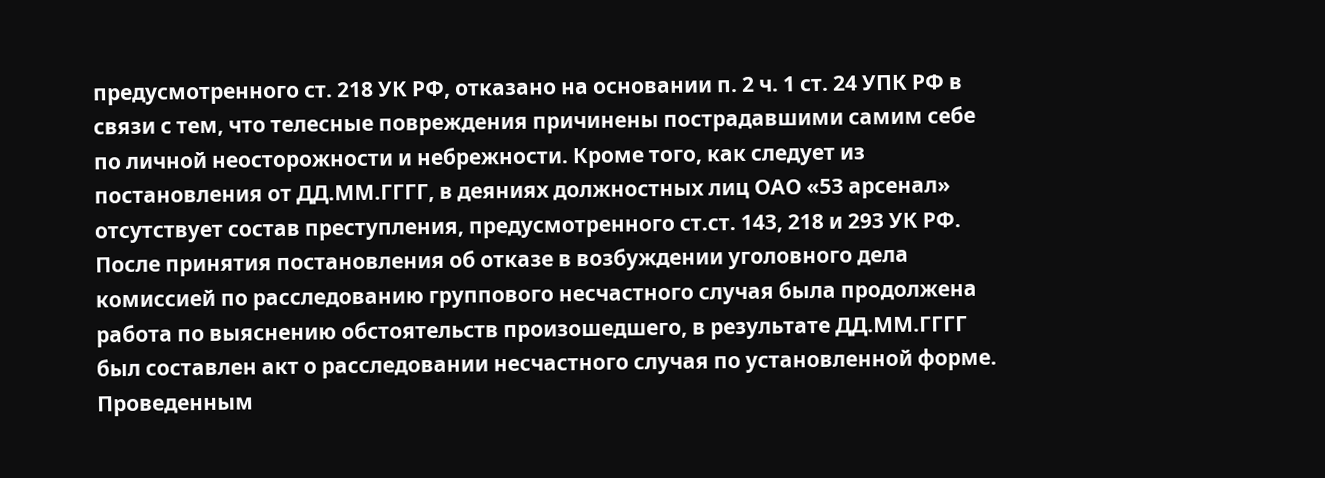предусмотренного ст. 218 УК РФ, отказано на основании п. 2 ч. 1 ст. 24 УПК РФ в связи с тем, что телесные повреждения причинены пострадавшими самим себе по личной неосторожности и небрежности. Кроме того, как следует из постановления от ДД.ММ.ГГГГ, в деяниях должностных лиц ОАО «53 арсенал» отсутствует состав преступления, предусмотренного ст.ст. 143, 218 и 293 УК РФ. После принятия постановления об отказе в возбуждении уголовного дела комиссией по расследованию группового несчастного случая была продолжена работа по выяснению обстоятельств произошедшего, в результате ДД.ММ.ГГГГ был составлен акт о расследовании несчастного случая по установленной форме. Проведенным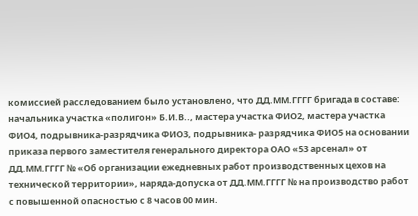комиссией расследованием было установлено, что ДД.ММ.ГГГГ бригада в составе: начальника участка «полигон» Б.И.В.., мастера участка ФИО2, мастера участка ФИО4, подрывника-разрядчика ФИО3, подрывника- разрядчика ФИО5 на основании приказа первого заместителя генерального директора ОАО «53 арсенал» от ДД.ММ.ГГГГ № «Об организации ежедневных работ производственных цехов на технической территории», наряда-допуска от ДД.ММ.ГГГГ № на производство работ с повышенной опасностью с 8 часов 00 мин.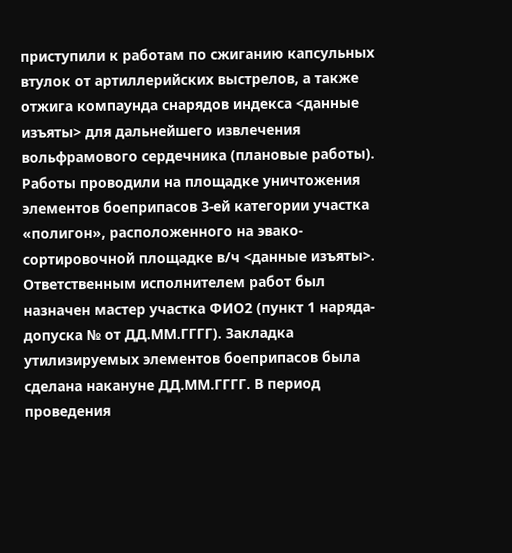приступили к работам по сжиганию капсульных втулок от артиллерийских выстрелов, а также отжига компаунда снарядов индекса <данные изъяты> для дальнейшего извлечения вольфрамового сердечника (плановые работы). Работы проводили на площадке уничтожения элементов боеприпасов 3-ей категории участка «полигон», расположенного на эвако-сортировочной площадке в/ч <данные изъяты>. Ответственным исполнителем работ был назначен мастер участка ФИО2 (пункт 1 наряда-допуска № от ДД.ММ.ГГГГ). Закладка утилизируемых элементов боеприпасов была сделана накануне ДД.ММ.ГГГГ. В период проведения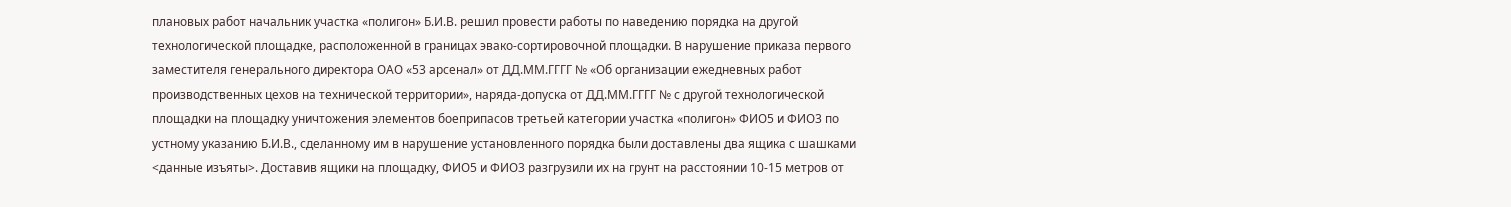плановых работ начальник участка «полигон» Б.И.В. решил провести работы по наведению порядка на другой технологической площадке, расположенной в границах эвако-сортировочной площадки. В нарушение приказа первого заместителя генерального директора ОАО «53 арсенал» от ДД.ММ.ГГГГ № «Об организации ежедневных работ производственных цехов на технической территории», наряда-допуска от ДД.ММ.ГГГГ № с другой технологической площадки на площадку уничтожения элементов боеприпасов третьей категории участка «полигон» ФИО5 и ФИО3 по устному указанию Б.И.В., сделанному им в нарушение установленного порядка были доставлены два ящика с шашками <данные изъяты>. Доставив ящики на площадку, ФИО5 и ФИО3 разгрузили их на грунт на расстоянии 10-15 метров от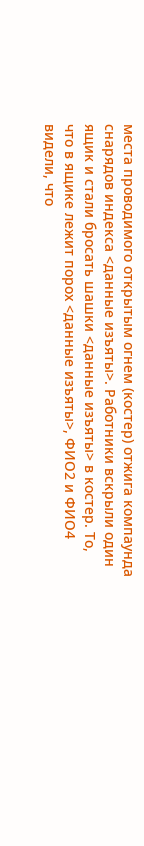места проводимого открытым огнем (костер) отжига компаунда снарядов индекса <данные изъяты>. Работники вскрыли один ящик и стали бросать шашки <данные изъяты> в костер. То, что в ящике лежит порох <данные изъяты>, ФИО2 и ФИО4 видели, что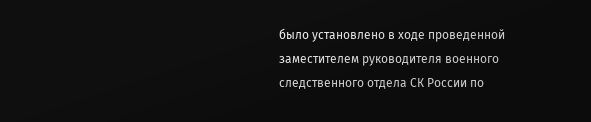было установлено в ходе проведенной заместителем руководителя военного следственного отдела СК России по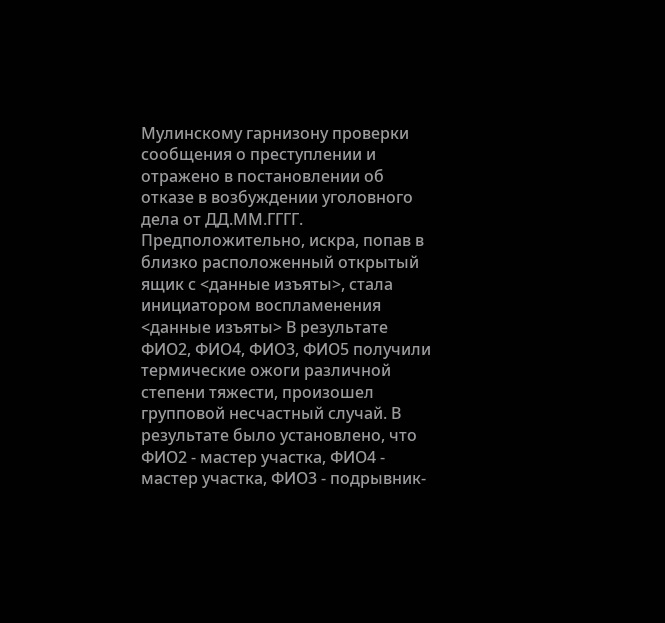Мулинскому гарнизону проверки сообщения о преступлении и отражено в постановлении об отказе в возбуждении уголовного дела от ДД.ММ.ГГГГ. Предположительно, искра, попав в близко расположенный открытый ящик с <данные изъяты>, стала инициатором воспламенения <данные изъяты> В результате ФИО2, ФИО4, ФИО3, ФИО5 получили термические ожоги различной степени тяжести, произошел групповой несчастный случай. В результате было установлено, что ФИО2 - мастер участка, ФИО4 - мастер участка, ФИО3 - подрывник-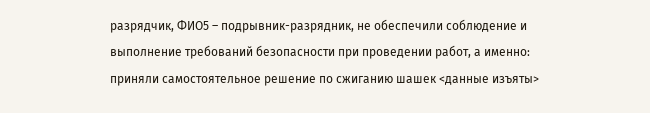разрядчик, ФИО5 – подрывник-разрядник, не обеспечили соблюдение и выполнение требований безопасности при проведении работ, а именно: приняли самостоятельное решение по сжиганию шашек <данные изъяты>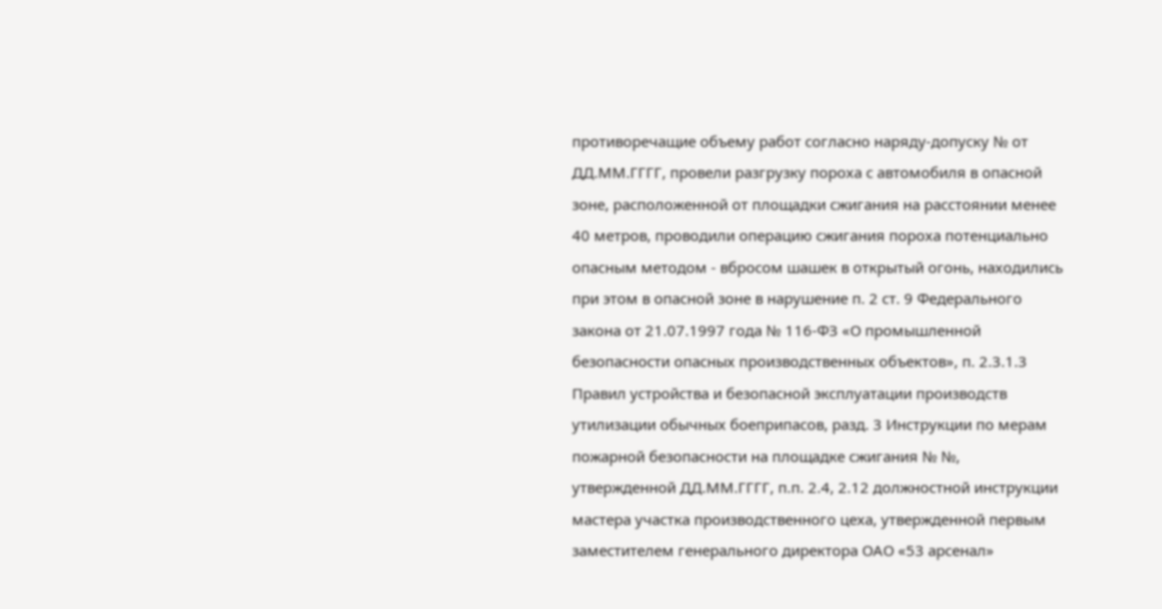противоречащие объему работ согласно наряду-допуску № от ДД.ММ.ГГГГ, провели разгрузку пороха с автомобиля в опасной зоне, расположенной от площадки сжигания на расстоянии менее 40 метров, проводили операцию сжигания пороха потенциально опасным методом - вбросом шашек в открытый огонь, находились при этом в опасной зоне в нарушение п. 2 ст. 9 Федерального закона от 21.07.1997 года № 116-ФЗ «О промышленной безопасности опасных производственных объектов», п. 2.3.1.3 Правил устройства и безопасной эксплуатации производств утилизации обычных боеприпасов, разд. 3 Инструкции по мерам пожарной безопасности на площадке сжигания № №, утвержденной ДД.ММ.ГГГГ, п.п. 2.4, 2.12 должностной инструкции мастера участка производственного цеха, утвержденной первым заместителем генерального директора ОАО «53 арсенал»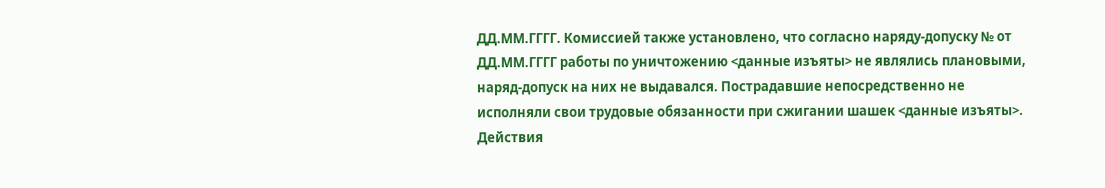ДД.ММ.ГГГГ. Комиссией также установлено, что согласно наряду-допуску № от ДД.ММ.ГГГГ работы по уничтожению <данные изъяты> не являлись плановыми, наряд-допуск на них не выдавался. Пострадавшие непосредственно не исполняли свои трудовые обязанности при сжигании шашек <данные изъяты>. Действия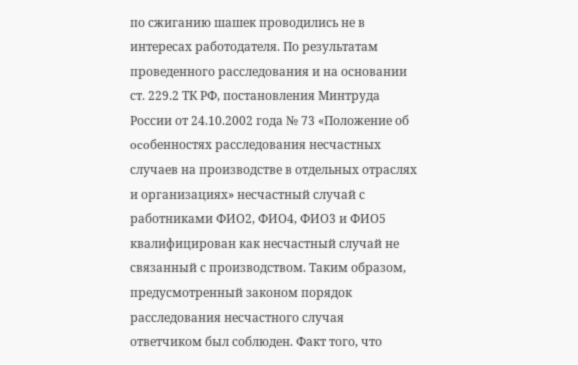по сжиганию шашек проводились не в интересах работодателя. По результатам проведенного расследования и на основании ст. 229.2 ТК РФ, постановления Минтруда России от 24.10.2002 года № 73 «Положение об ocoбенностях расследования несчастных случаев на производстве в отдельных отраслях и организациях» несчастный случай с работниками ФИО2, ФИО4, ФИО3 и ФИО5 квалифицирован как несчастный случай не связанный с производством. Таким образом, предусмотренный законом порядок расследования несчастного случая ответчиком был соблюден. Факт того, что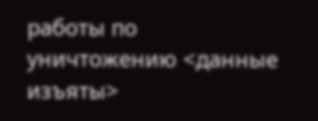работы по уничтожению <данные изъяты>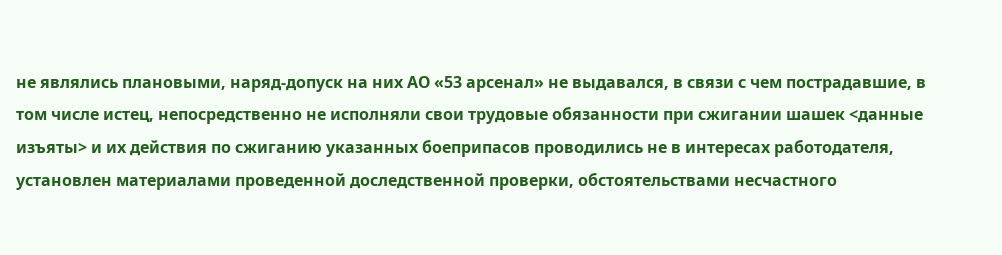не являлись плановыми, наряд-допуск на них АО «53 арсенал» не выдавался, в связи с чем пострадавшие, в том числе истец, непосредственно не исполняли свои трудовые обязанности при сжигании шашек <данные изъяты> и их действия по сжиганию указанных боеприпасов проводились не в интересах работодателя, установлен материалами проведенной доследственной проверки, обстоятельствами несчастного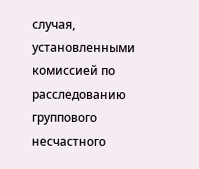случая, установленными комиссией по расследованию группового несчастного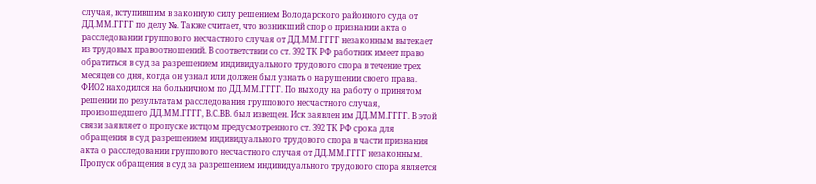случая, вступившим в законную силу решением Володарского районного суда от ДД.ММ.ГГГГ по делу №. Также считает, что возникший спор о признании акта о расследовании группового несчастного случая от ДД.ММ.ГГГГ незаконным вытекает из трудовых правоотношений. В соответствии со ст. 392 ТК РФ работник имеет право обратиться в суд за разрешением индивидуального трудового спора в течение трех месяцев со дня, когда он узнал или должен был узнать о нарушении своего права. ФИО2 находился на больничном по ДД.ММ.ГГГГ. По выходу на работу о принятом решении по результатам расследования группового несчастного случая, произошедшего ДД.ММ.ГГГГ, В.С.ВВ. был извещен. Иск заявлен им ДД.ММ.ГГГГ. В этой связи заявляет о пропуске истцом предусмотренного ст. 392 ТК РФ срока для обращения в суд разрешением индивидуального трудового спора в части признания акта о расследовании группового несчастного случая от ДД.ММ.ГГГГ незаконным. Пропуск обращения в суд за разрешением индивидуального трудового спора является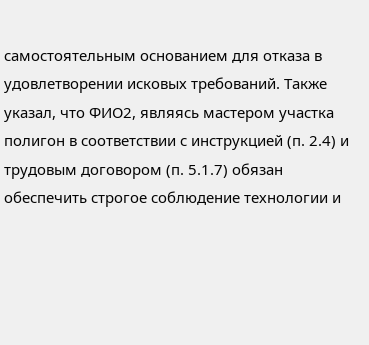самостоятельным основанием для отказа в удовлетворении исковых требований. Также указал, что ФИО2, являясь мастером участка полигон в соответствии с инструкцией (п. 2.4) и трудовым договором (п. 5.1.7) обязан обеспечить строгое соблюдение технологии и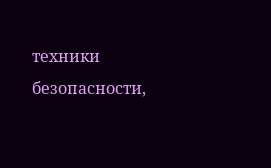техники безопасности,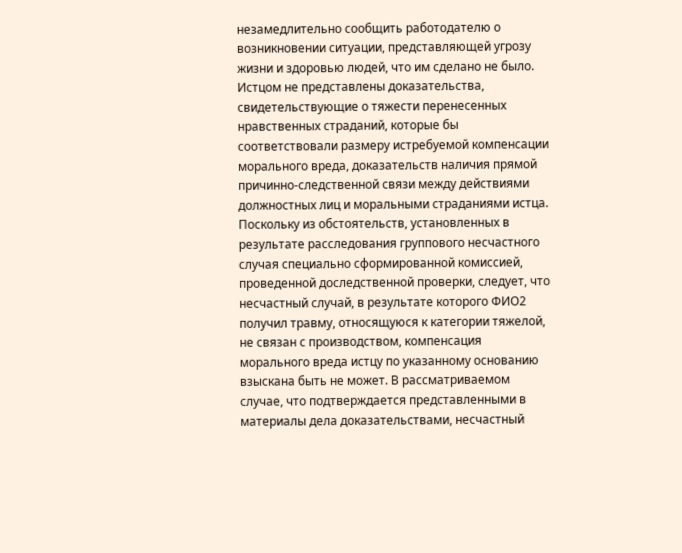незамедлительно сообщить работодателю о возникновении ситуации, представляющей угрозу жизни и здоровью людей, что им сделано не было. Истцом не представлены доказательства, свидетельствующие о тяжести перенесенных нравственных страданий, которые бы соответствовали размеру истребуемой компенсации морального вреда, доказательств наличия прямой причинно-следственной связи между действиями должностных лиц и моральными страданиями истца. Поскольку из обстоятельств, установленных в результате расследования группового несчастного случая специально сформированной комиссией, проведенной доследственной проверки, следует, что несчастный случай, в результате которого ФИО2 получил травму, относящуюся к категории тяжелой, не связан с производством, компенсация морального вреда истцу по указанному основанию взыскана быть не может. В рассматриваемом случае, что подтверждается представленными в материалы дела доказательствами, несчастный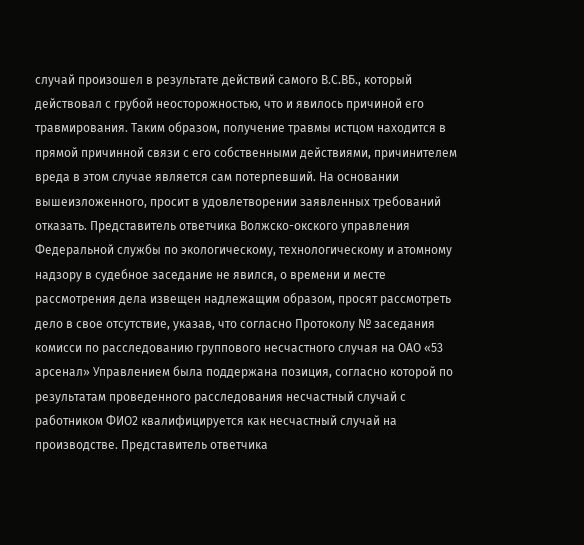случай произошел в результате действий самого В.С.ВБ., который действовал с грубой неосторожностью, что и явилось причиной его травмирования. Таким образом, получение травмы истцом находится в прямой причинной связи с его собственными действиями, причинителем вреда в этом случае является сам потерпевший. На основании вышеизложенного, просит в удовлетворении заявленных требований отказать. Представитель ответчика Волжско-окского управления Федеральной службы по экологическому, технологическому и атомному надзору в судебное заседание не явился, о времени и месте рассмотрения дела извещен надлежащим образом, просят рассмотреть дело в свое отсутствие, указав, что согласно Протоколу № заседания комисси по расследованию группового несчастного случая на ОАО «53 арсенал» Управлением была поддержана позиция, согласно которой по результатам проведенного расследования несчастный случай с работником ФИО2 квалифицируется как несчастный случай на производстве. Представитель ответчика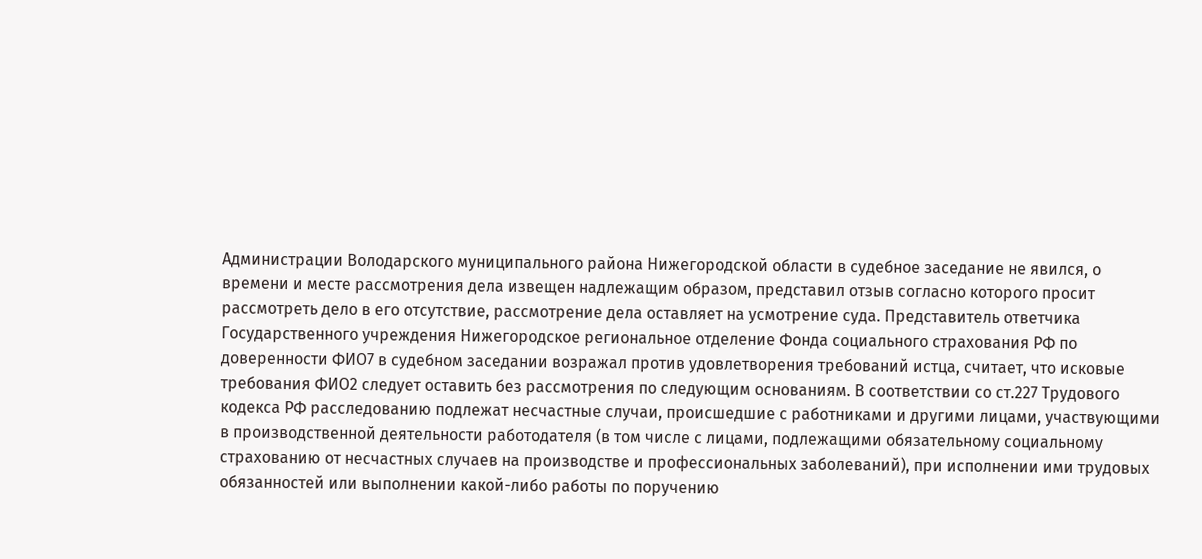Администрации Володарского муниципального района Нижегородской области в судебное заседание не явился, о времени и месте рассмотрения дела извещен надлежащим образом, представил отзыв согласно которого просит рассмотреть дело в его отсутствие, рассмотрение дела оставляет на усмотрение суда. Представитель ответчика Государственного учреждения Нижегородское региональное отделение Фонда социального страхования РФ по доверенности ФИО7 в судебном заседании возражал против удовлетворения требований истца, считает, что исковые требования ФИО2 следует оставить без рассмотрения по следующим основаниям. В соответствии со ст.227 Трудового кодекса РФ расследованию подлежат несчастные случаи, происшедшие с работниками и другими лицами, участвующими в производственной деятельности работодателя (в том числе с лицами, подлежащими обязательному социальному страхованию от несчастных случаев на производстве и профессиональных заболеваний), при исполнении ими трудовых обязанностей или выполнении какой-либо работы по поручению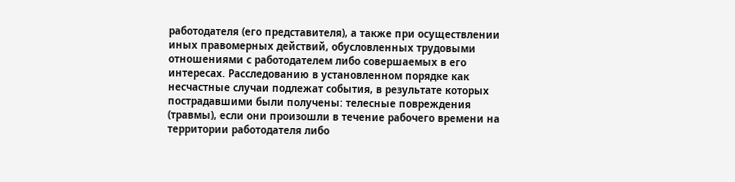работодателя (его представителя), а также при осуществлении иных правомерных действий, обусловленных трудовыми отношениями с работодателем либо совершаемых в его интересах. Расследованию в установленном порядке как несчастные случаи подлежат события, в результате которых пострадавшими были получены: телесные повреждения (травмы), если они произошли в течение рабочего времени на территории работодателя либо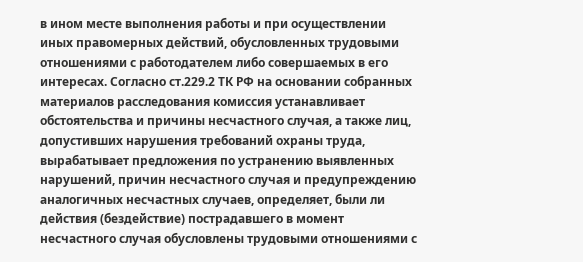в ином месте выполнения работы и при осуществлении иных правомерных действий, обусловленных трудовыми отношениями с работодателем либо совершаемых в его интересах. Согласно ст.229.2 ТК РФ на основании собранных материалов расследования комиссия устанавливает обстоятельства и причины несчастного случая, а также лиц, допустивших нарушения требований охраны труда, вырабатывает предложения по устранению выявленных нарушений, причин несчастного случая и предупреждению аналогичных несчастных случаев, определяет, были ли действия (бездействие) пострадавшего в момент несчастного случая обусловлены трудовыми отношениями с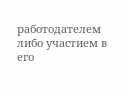работодателем либо участием в его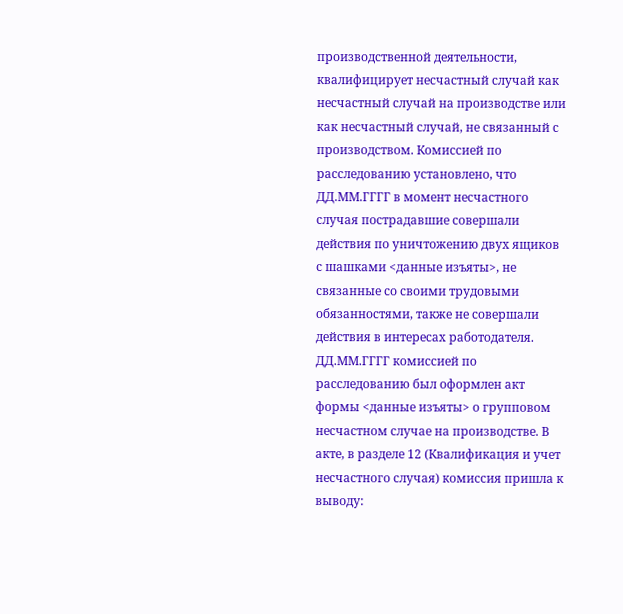производственной деятельности, квалифицирует несчастный случай как несчастный случай на производстве или как несчастный случай, не связанный с производством. Комиссией по расследованию установлено, что ДД.ММ.ГГГГ в момент несчастного случая пострадавшие совершали действия по уничтожению двух ящиков с шашками <данные изъяты>, не связанные со своими трудовыми обязанностями, также не совершали действия в интересах работодателя. ДД.ММ.ГГГГ комиссией по расследованию был оформлен акт формы <данные изъяты> о групповом несчастном случае на производстве. В акте, в разделе 12 (Квалификация и учет несчастного случая) комиссия пришла к выводу: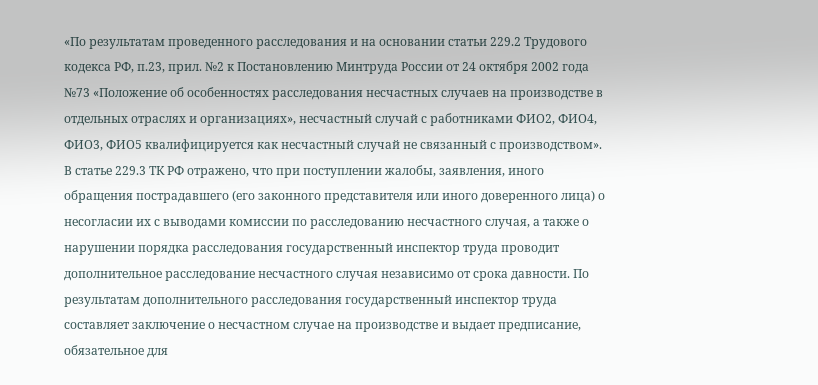«По результатам проведенного расследования и на основании статьи 229.2 Трудового кодекса РФ, п.23, прил. №2 к Постановлению Минтруда России от 24 октября 2002 года №73 «Положение об особенностях расследования несчастных случаев на производстве в отдельных отраслях и организациях», несчастный случай с работниками ФИО2, ФИО4, ФИО3, ФИО5 квалифицируется как несчастный случай не связанный с производством». В статье 229.3 ТК РФ отражено, что при поступлении жалобы, заявления, иного обращения пострадавшего (его законного представителя или иного доверенного лица) о несогласии их с выводами комиссии по расследованию несчастного случая, а также о нарушении порядка расследования государственный инспектор труда проводит дополнительное расследование несчастного случая независимо от срока давности. По результатам дополнительного расследования государственный инспектор труда составляет заключение о несчастном случае на производстве и выдает предписание, обязательное для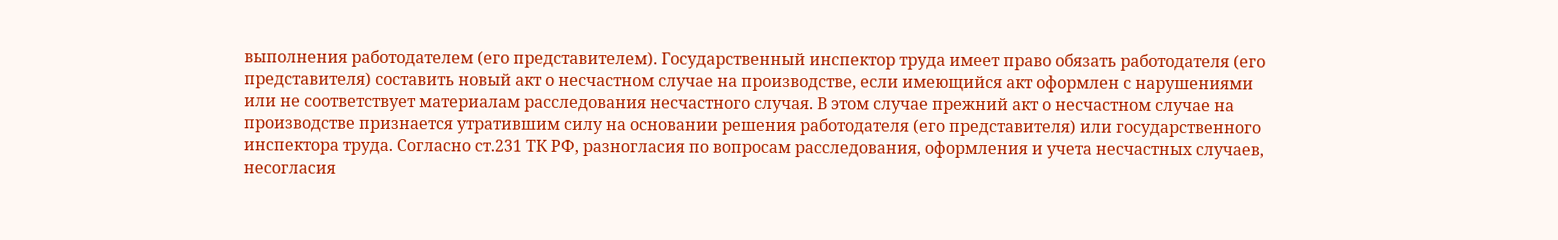выполнения работодателем (его представителем). Государственный инспектор труда имеет право обязать работодателя (его представителя) составить новый акт о несчастном случае на производстве, если имеющийся акт оформлен с нарушениями или не соответствует материалам расследования несчастного случая. В этом случае прежний акт о несчастном случае на производстве признается утратившим силу на основании решения работодателя (его представителя) или государственного инспектора труда. Согласно ст.231 ТК РФ, разногласия по вопросам расследования, оформления и учета несчастных случаев, несогласия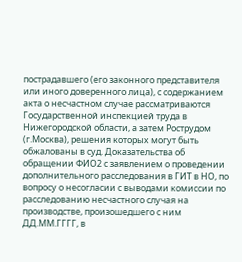пострадавшего (его законного представителя или иного доверенного лица), с содержанием акта о несчастном случае рассматриваются Государственной инспекцией труда в Нижегородской области, а затем Рострудом (г.Москва), решения которых могут быть обжалованы в суд. Доказательства об обращении ФИО2 с заявлением о проведении дополнительного расследования в ГИТ в НО, по вопросу о несогласии с выводами комиссии по расследованию несчастного случая на производстве, произошедшего с ним ДД.ММ.ГГГГ, в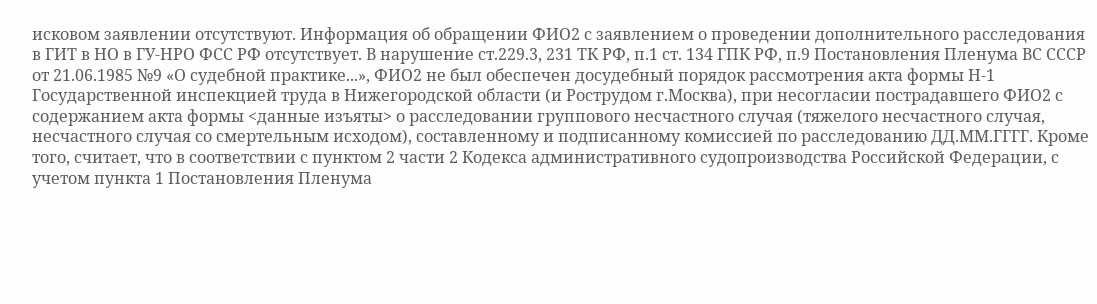исковом заявлении отсутствуют. Информация об обращении ФИО2 с заявлением о проведении дополнительного расследования в ГИТ в НО в ГУ-НРО ФСС РФ отсутствует. В нарушение ст.229.3, 231 ТК РФ, п.1 ст. 134 ГПК РФ, п.9 Постановления Пленума ВС СССР от 21.06.1985 №9 «О судебной практике...», ФИО2 не был обеспечен досудебный порядок рассмотрения акта формы Н-1 Государственной инспекцией труда в Нижегородской области (и Рострудом г.Москва), при несогласии пострадавшего ФИО2 с содержанием акта формы <данные изъяты> о расследовании группового несчастного случая (тяжелого несчастного случая, несчастного случая со смертельным исходом), составленному и подписанному комиссией по расследованию ДД.ММ.ГГГГ. Кроме того, считает, что в соответствии с пунктом 2 части 2 Кодекса административного судопроизводства Российской Федерации, с учетом пункта 1 Постановления Пленума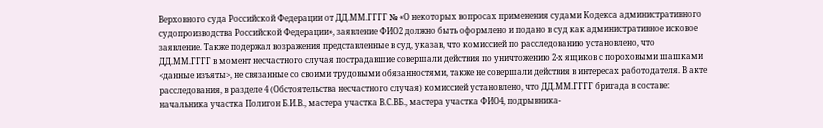Верховного суда Российской Федерации от ДД.ММ.ГГГГ № «О некоторых вопросах применения судами Кодекса административного судопроизводства Российской Федерации», заявление ФИО2 должно быть оформлено и подано в суд как административное исковое заявление. Также подержал возражения представленные в суд, указав, что комиссией по расследованию установлено, что ДД.ММ.ГГГГ в момент несчастного случая пострадавшие совершали действия по уничтожению 2-х ящиков с пороховыми шашками <данные изъяты>, не связанные со своими трудовыми обязанностями, также не совершали действия в интересах работодателя. В акте расследования, в разделе 4 (Обстоятельства несчастного случая) комиссией установлено, что ДД.ММ.ГГГГ бригада в составе: начальника участка Полигон Б.И.В., мастера участка В.С.ВБ., мастера участка ФИО4, подрывника-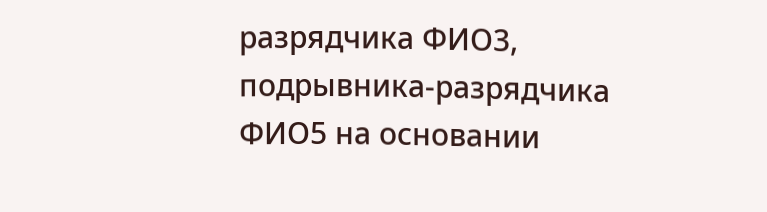разрядчика ФИО3, подрывника-разрядчика ФИО5 на основании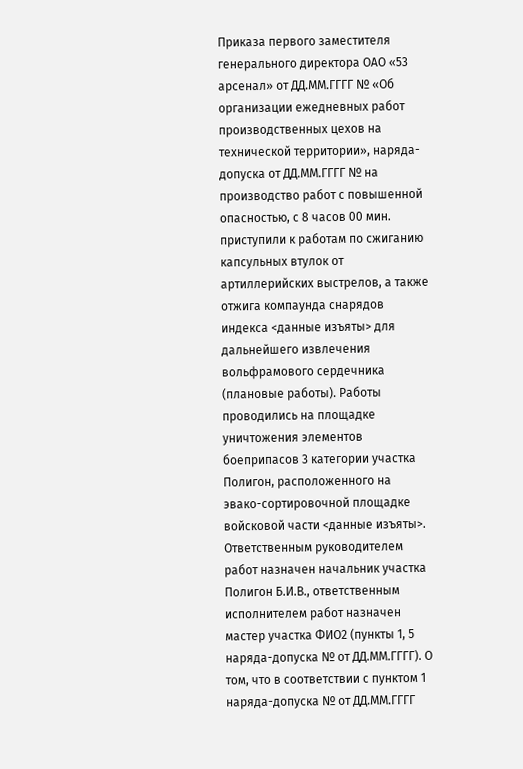Приказа первого заместителя генерального директора ОАО «53 арсенал» от ДД.ММ.ГГГГ № «Об организации ежедневных работ производственных цехов на технической территории», наряда-допуска от ДД.ММ.ГГГГ № на производство работ с повышенной опасностью, с 8 часов 00 мин. приступили к работам по сжиганию капсульных втулок от артиллерийских выстрелов, а также отжига компаунда снарядов индекса <данные изъяты> для дальнейшего извлечения вольфрамового сердечника (плановые работы). Работы проводились на площадке уничтожения элементов боеприпасов 3 категории участка Полигон, расположенного на эвако-сортировочной площадке войсковой части <данные изъяты>. Ответственным руководителем работ назначен начальник участка Полигон Б.И.В., ответственным исполнителем работ назначен мастер участка ФИО2 (пункты 1, 5 наряда-допуска № от ДД.ММ.ГГГГ). О том, что в соответствии с пунктом 1 наряда-допуска № от ДД.ММ.ГГГГ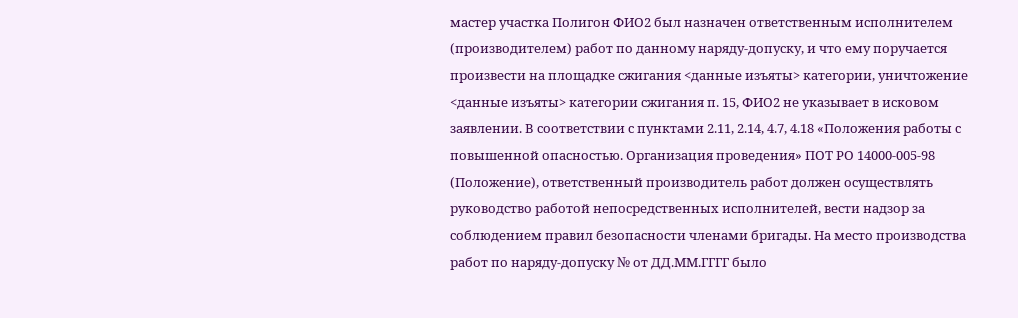мастер участка Полигон ФИО2 был назначен ответственным исполнителем (производителем) работ по данному наряду-допуску, и что ему поручается произвести на площадке сжигания <данные изъяты> категории, уничтожение <данные изъяты> категории сжигания п. 15, ФИО2 не указывает в исковом заявлении. В соответствии с пунктами 2.11, 2.14, 4.7, 4.18 «Положения работы с повышенной опасностью. Организация проведения» ПОТ РО 14000-005-98 (Положение), ответственный производитель работ должен осуществлять руководство работой непосредственных исполнителей, вести надзор за соблюдением правил безопасности членами бригады. На место производства работ по наряду-допуску № от ДД.ММ.ГГГГ было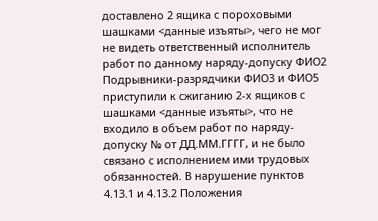доставлено 2 ящика с пороховыми шашками <данные изъяты>, чего не мог не видеть ответственный исполнитель работ по данному наряду-допуску ФИО2 Подрывники-разрядчики ФИО3 и ФИО5 приступили к сжиганию 2-х ящиков с шашками <данные изъяты>, что не входило в объем работ по наряду-допуску № от ДД.ММ.ГГГГ, и не было связано с исполнением ими трудовых обязанностей. В нарушение пунктов 4.13.1 и 4.13.2 Положения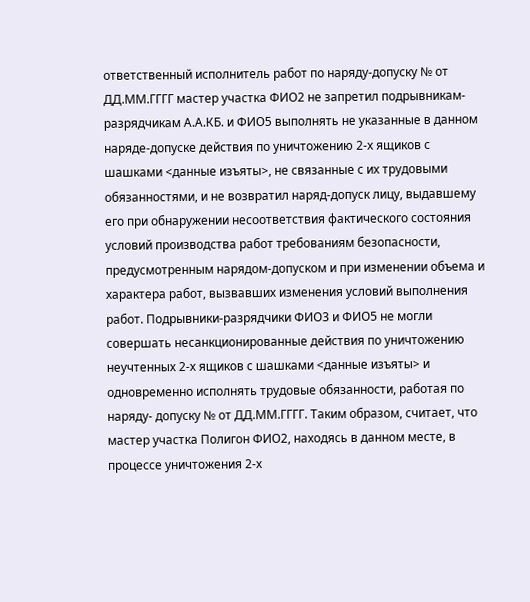ответственный исполнитель работ по наряду-допуску № от ДД.ММ.ГГГГ мастер участка ФИО2 не запретил подрывникам-разрядчикам А.А.КБ. и ФИО5 выполнять не указанные в данном наряде-допуске действия по уничтожению 2-х ящиков с шашками <данные изъяты>, не связанные с их трудовыми обязанностями, и не возвратил наряд-допуск лицу, выдавшему его при обнаружении несоответствия фактического состояния условий производства работ требованиям безопасности, предусмотренным нарядом-допуском и при изменении объема и характера работ, вызвавших изменения условий выполнения работ. Подрывники-разрядчики ФИО3 и ФИО5 не могли совершать несанкционированные действия по уничтожению неучтенных 2-х ящиков с шашками <данные изъяты> и одновременно исполнять трудовые обязанности, работая по наряду- допуску № от ДД.ММ.ГГГГ. Таким образом, считает, что мастер участка Полигон ФИО2, находясь в данном месте, в процессе уничтожения 2-х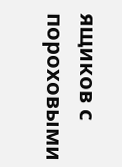ящиков с пороховыми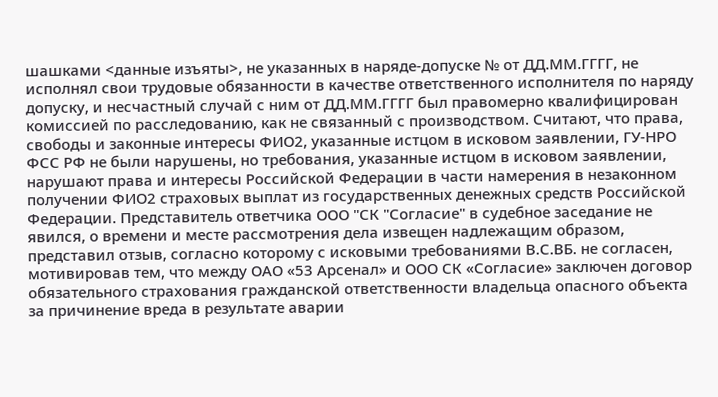шашками <данные изъяты>, не указанных в наряде-допуске № от ДД.ММ.ГГГГ, не исполнял свои трудовые обязанности в качестве ответственного исполнителя по наряду допуску, и несчастный случай с ним от ДД.ММ.ГГГГ был правомерно квалифицирован комиссией по расследованию, как не связанный с производством. Считают, что права, свободы и законные интересы ФИО2, указанные истцом в исковом заявлении, ГУ-НРО ФСС РФ не были нарушены, но требования, указанные истцом в исковом заявлении, нарушают права и интересы Российской Федерации в части намерения в незаконном получении ФИО2 страховых выплат из государственных денежных средств Российской Федерации. Представитель ответчика ООО "СК "Согласие" в судебное заседание не явился, о времени и месте рассмотрения дела извещен надлежащим образом, представил отзыв, согласно которому с исковыми требованиями В.С.ВБ. не согласен, мотивировав тем, что между ОАО «53 Арсенал» и ООО СК «Согласие» заключен договор обязательного страхования гражданской ответственности владельца опасного объекта за причинение вреда в результате аварии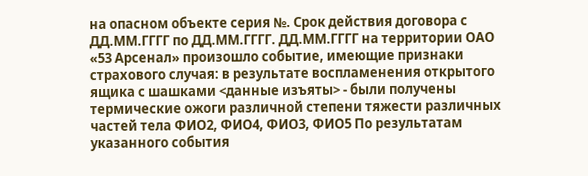на опасном объекте серия №. Срок действия договора с ДД.ММ.ГГГГ по ДД.ММ.ГГГГ. ДД.ММ.ГГГГ на территории ОАО «53 Арсенал» произошло событие, имеющие признаки страхового случая: в результате воспламенения открытого ящика с шашками <данные изъяты> - были получены термические ожоги различной степени тяжести различных частей тела ФИО2, ФИО4, ФИО3, ФИО5 По результатам указанного события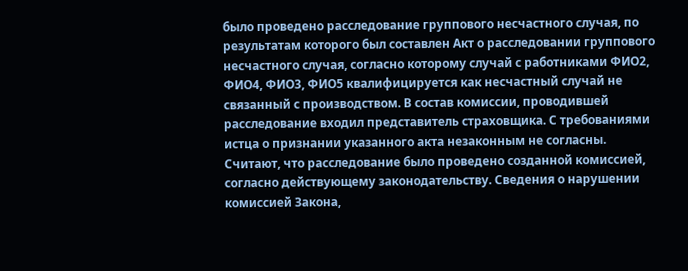было проведено расследование группового несчастного случая, по результатам которого был составлен Акт о расследовании группового несчастного случая, согласно которому случай с работниками ФИО2, ФИО4, ФИО3, ФИО5 квалифицируется как несчастный случай не связанный с производством. В состав комиссии, проводившей расследование входил представитель страховщика. С требованиями истца о признании указанного акта незаконным не согласны. Считают, что расследование было проведено созданной комиссией, согласно действующему законодательству. Сведения о нарушении комиссией Закона,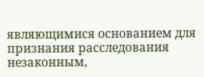являющимися основанием для признания расследования незаконным,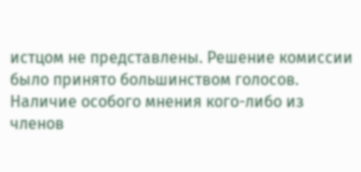истцом не представлены. Решение комиссии было принято большинством голосов. Наличие особого мнения кого-либо из членов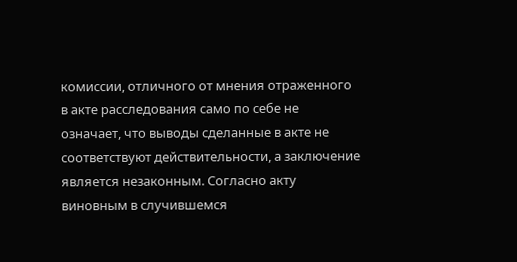комиссии, отличного от мнения отраженного в акте расследования само по себе не означает, что выводы сделанные в акте не соответствуют действительности, а заключение является незаконным. Согласно акту виновным в случившемся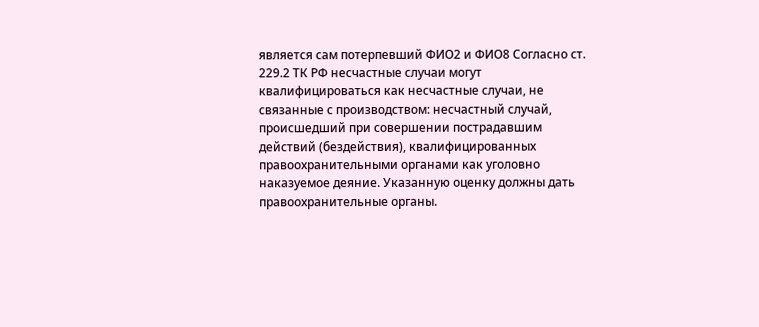является сам потерпевший ФИО2 и ФИО8 Согласно ст. 229.2 ТК РФ несчастные случаи могут квалифицироваться как несчастные случаи, не связанные с производством: несчастный случай, происшедший при совершении пострадавшим действий (бездействия), квалифицированных правоохранительными органами как уголовно наказуемое деяние. Указанную оценку должны дать правоохранительные органы.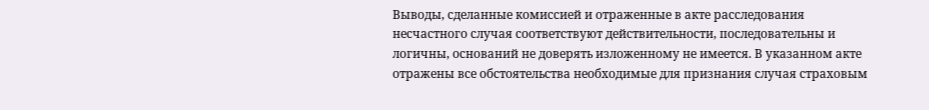Выводы, сделанные комиссией и отраженные в акте расследования несчастного случая соответствуют действительности, последовательны и логичны, оснований не доверять изложенному не имеется. В указанном акте отражены все обстоятельства необходимые для признания случая страховым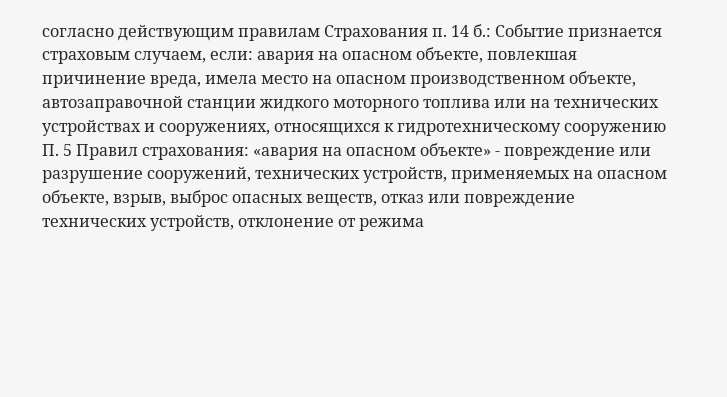согласно действующим правилам Страхования п. 14 б.: Событие признается страховым случаем, если: авария на опасном объекте, повлекшая причинение вреда, имела место на опасном производственном объекте, автозаправочной станции жидкого моторного топлива или на технических устройствах и сооружениях, относящихся к гидротехническому сооружению П. 5 Правил страхования: «авария на опасном объекте» - повреждение или разрушение сооружений, технических устройств, применяемых на опасном объекте, взрыв, выброс опасных веществ, отказ или повреждение технических устройств, отклонение от режима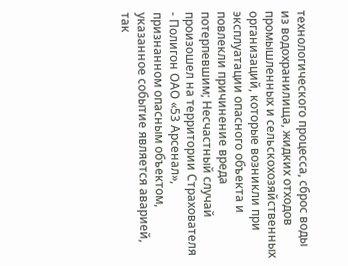технологического процесса, сброс воды из водохранилища, жидких отходов промышленных и сельскохозяйственных организаций, которые возникли при эксплуатации опасного объекта и повлекли причинение вреда потерпевшим; Несчастный случай произошел на территории Страхователя - Полигон ОАО «53 Арсенал», признанном опасным объектом, указанное событие является аварией, так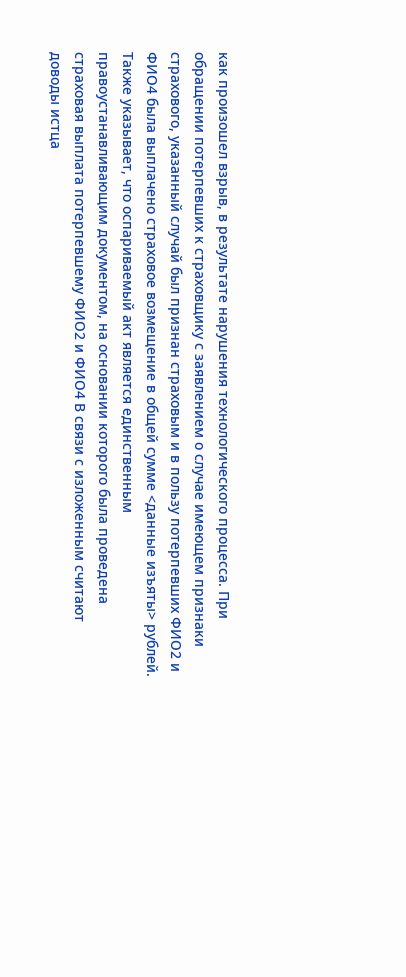как произошел взрыв, в результате нарушения технологического процесса. При обращении потерпевших к страховщику с заявлением о случае имеющем признаки страхового, указанный случай был признан страховым и в пользу потерпевших ФИО2 и ФИО4 была выплачено страховое возмещение в общей сумме <данные изъяты> рублей. Также указывает, что оспариваемый акт является единственным правоустанавливающим документом, на основании которого была проведена страховая выплата потерпевшему ФИО2 и ФИО4 В связи с изложенным считают доводы истца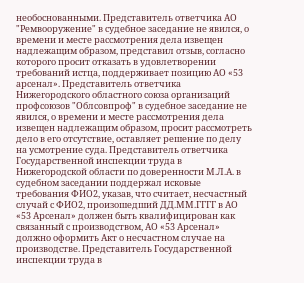необоснованными. Представитель ответчика АО "Ремвооружение" в судебное заседание не явился, о времени и месте рассмотрения дела извещен надлежащим образом, представил отзыв, согласно которого просит отказать в удовлетворении требований истца, поддерживает позицию АО «53 арсенал». Представитель ответчика Нижегородского областного союза организаций профсоюзов "Облсовпроф" в судебное заседание не явился, о времени и месте рассмотрения дела извещен надлежащим образом, просит рассмотреть дело в его отсутствие, оставляет решение по делу на усмотрение суда. Представитель ответчика Государственной инспекции труда в Нижегородской области по доверенности М.Л.А. в судебном заседании поддержал исковые требования ФИО2, указав, что считает, несчастный случай с ФИО2, произошедший ДД.ММ.ГГГГ в АО «53 Арсенал» должен быть квалифицирован как связанный с производством, АО «53 Арсенал» должно оформить Акт о несчастном случае на производстве. Представитель Государственной инспекции труда в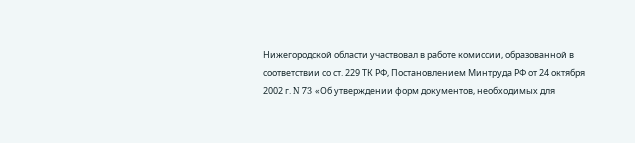Нижегородской области участвовал в работе комиссии, образованной в соответствии со ст. 229 ТК РФ, Постановлением Минтруда РФ от 24 октября 2002 г. N 73 «Об утверждении форм документов, необходимых для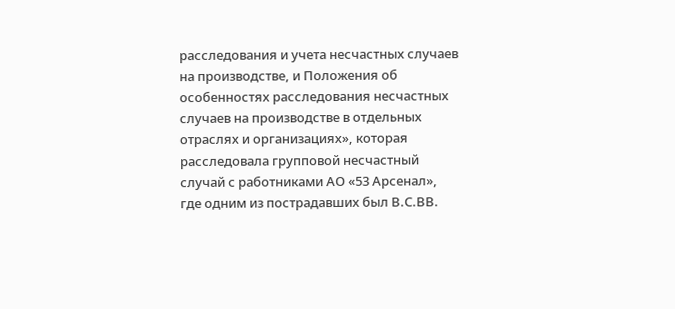расследования и учета несчастных случаев на производстве, и Положения об особенностях расследования несчастных случаев на производстве в отдельных отраслях и организациях», которая расследовала групповой несчастный случай с работниками АО «53 Арсенал», где одним из пострадавших был В.С.ВВ.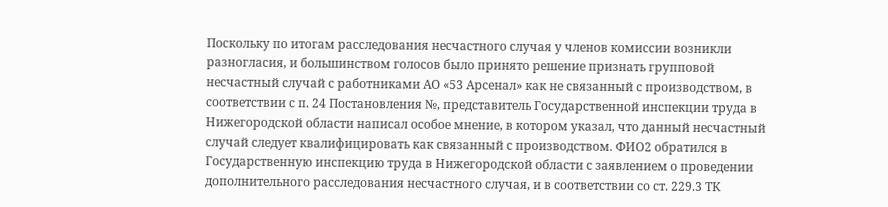Поскольку по итогам расследования несчастного случая у членов комиссии возникли разногласия, и большинством голосов было принято решение признать групповой несчастный случай с работниками АО «53 Арсенал» как не связанный с производством, в соответствии с п. 24 Постановления №, представитель Государственной инспекции труда в Нижегородской области написал особое мнение, в котором указал, что данный несчастный случай следует квалифицировать как связанный с производством. ФИО2 обратился в Государственную инспекцию труда в Нижегородской области с заявлением о проведении дополнительного расследования несчастного случая, и в соответствии со ст. 229.3 ТК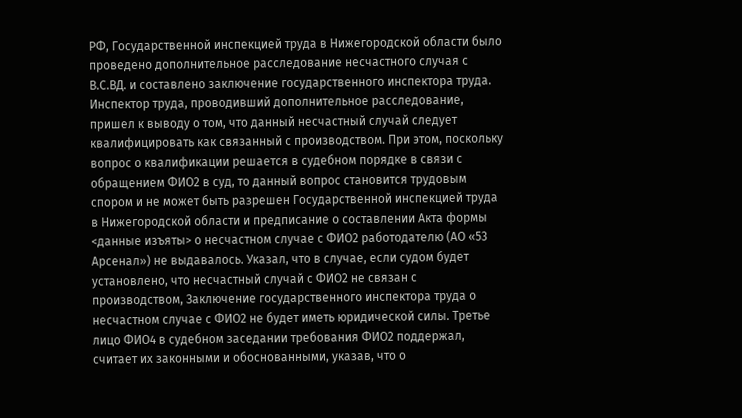РФ, Государственной инспекцией труда в Нижегородской области было проведено дополнительное расследование несчастного случая с В.С.ВД. и составлено заключение государственного инспектора труда. Инспектор труда, проводивший дополнительное расследование, пришел к выводу о том, что данный несчастный случай следует квалифицировать как связанный с производством. При этом, поскольку вопрос о квалификации решается в судебном порядке в связи с обращением ФИО2 в суд, то данный вопрос становится трудовым спором и не может быть разрешен Государственной инспекцией труда в Нижегородской области и предписание о составлении Акта формы <данные изъяты> о несчастном случае с ФИО2 работодателю (АО «53 Арсенал») не выдавалось. Указал, что в случае, если судом будет установлено, что несчастный случай с ФИО2 не связан с производством, Заключение государственного инспектора труда о несчастном случае с ФИО2 не будет иметь юридической силы. Третье лицо ФИО4 в судебном заседании требования ФИО2 поддержал, считает их законными и обоснованными, указав, что о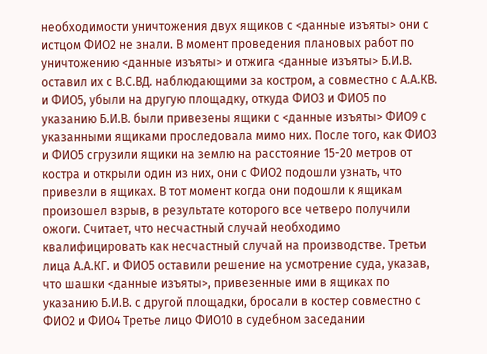необходимости уничтожения двух ящиков с <данные изъяты> они с истцом ФИО2 не знали. В момент проведения плановых работ по уничтожению <данные изъяты> и отжига <данные изъяты> Б.И.В. оставил их с В.С.ВД. наблюдающими за костром, а совместно с А.А.КВ. и ФИО5, убыли на другую площадку, откуда ФИО3 и ФИО5 по указанию Б.И.В. были привезены ящики с <данные изъяты> ФИО9 с указанными ящиками проследовала мимо них. После того, как ФИО3 и ФИО5 сгрузили ящики на землю на расстояние 15-20 метров от костра и открыли один из них, они с ФИО2 подошли узнать, что привезли в ящиках. В тот момент когда они подошли к ящикам произошел взрыв, в результате которого все четверо получили ожоги. Считает, что несчастный случай необходимо квалифицировать как несчастный случай на производстве. Третьи лица А.А.КГ. и ФИО5 оставили решение на усмотрение суда, указав, что шашки <данные изъяты>, привезенные ими в ящиках по указанию Б.И.В. с другой площадки, бросали в костер совместно с ФИО2 и ФИО4 Третье лицо ФИО10 в судебном заседании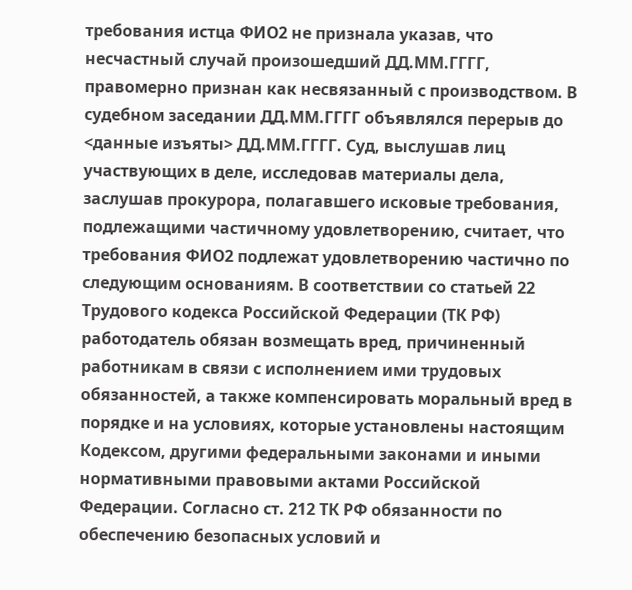требования истца ФИО2 не признала указав, что несчастный случай произошедший ДД.ММ.ГГГГ, правомерно признан как несвязанный с производством. В судебном заседании ДД.ММ.ГГГГ объявлялся перерыв до <данные изъяты> ДД.ММ.ГГГГ. Суд, выслушав лиц участвующих в деле, исследовав материалы дела, заслушав прокурора, полагавшего исковые требования, подлежащими частичному удовлетворению, считает, что требования ФИО2 подлежат удовлетворению частично по следующим основаниям. В соответствии со статьей 22 Трудового кодекса Российской Федерации (ТК РФ) работодатель обязан возмещать вред, причиненный работникам в связи с исполнением ими трудовых обязанностей, а также компенсировать моральный вред в порядке и на условиях, которые установлены настоящим Кодексом, другими федеральными законами и иными нормативными правовыми актами Российской Федерации. Согласно ст. 212 ТК РФ обязанности по обеспечению безопасных условий и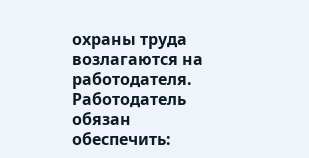охраны труда возлагаются на работодателя. Работодатель обязан обеспечить: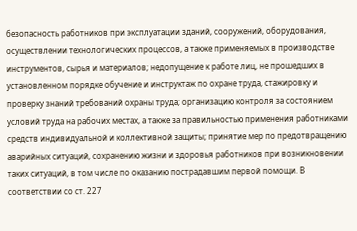безопасность работников при эксплуатации зданий, сооружений, оборудования, осуществлении технологических процессов, а также применяемых в производстве инструментов, сырья и материалов; недопущение к работе лиц, не прошедших в установленном порядке обучение и инструктаж по охране труда, стажировку и проверку знаний требований охраны труда; организацию контроля за состоянием условий труда на рабочих местах, а также за правильностью применения работниками средств индивидуальной и коллективной защиты; принятие мер по предотвращению аварийных ситуаций, сохранению жизни и здоровья работников при возникновении таких ситуаций, в том числе по оказанию пострадавшим первой помощи. В соответствии со ст. 227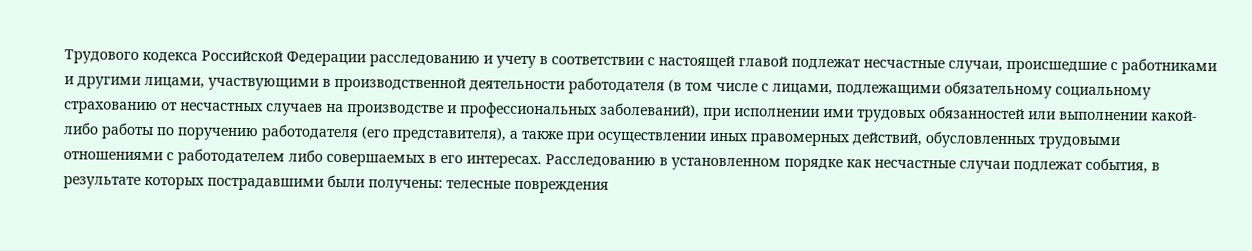Трудового кодекса Российской Федерации расследованию и учету в соответствии с настоящей главой подлежат несчастные случаи, происшедшие с работниками и другими лицами, участвующими в производственной деятельности работодателя (в том числе с лицами, подлежащими обязательному социальному страхованию от несчастных случаев на производстве и профессиональных заболеваний), при исполнении ими трудовых обязанностей или выполнении какой-либо работы по поручению работодателя (его представителя), а также при осуществлении иных правомерных действий, обусловленных трудовыми отношениями с работодателем либо совершаемых в его интересах. Расследованию в установленном порядке как несчастные случаи подлежат события, в результате которых пострадавшими были получены: телесные повреждения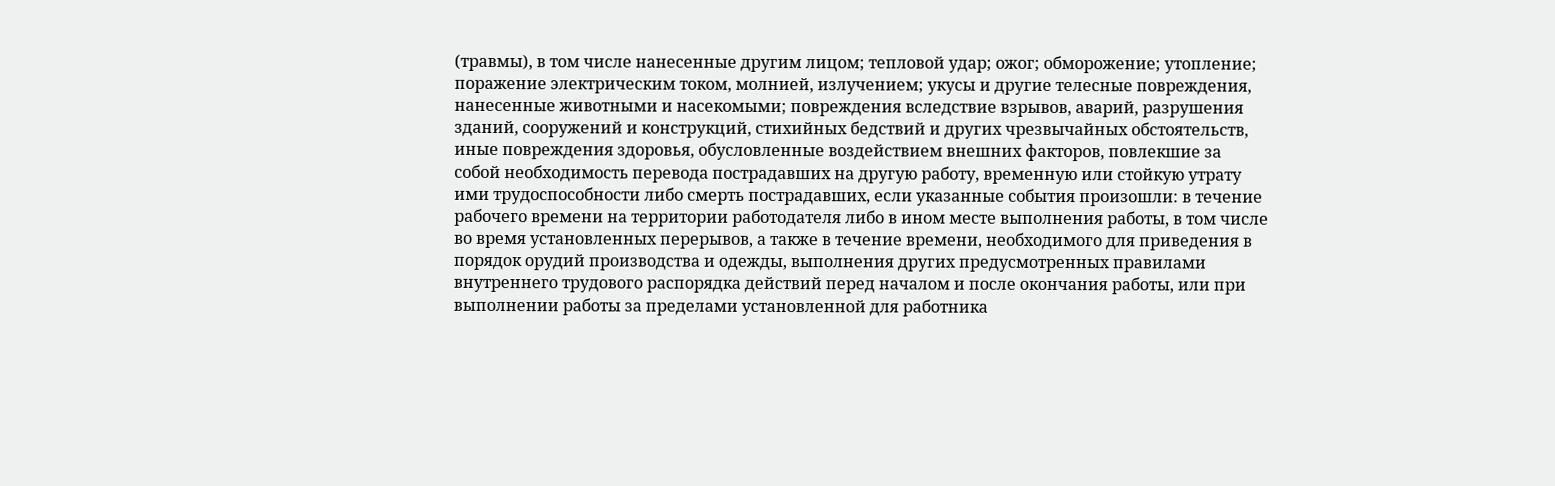(травмы), в том числе нанесенные другим лицом; тепловой удар; ожог; обморожение; утопление; поражение электрическим током, молнией, излучением; укусы и другие телесные повреждения, нанесенные животными и насекомыми; повреждения вследствие взрывов, аварий, разрушения зданий, сооружений и конструкций, стихийных бедствий и других чрезвычайных обстоятельств, иные повреждения здоровья, обусловленные воздействием внешних факторов, повлекшие за собой необходимость перевода пострадавших на другую работу, временную или стойкую утрату ими трудоспособности либо смерть пострадавших, если указанные события произошли: в течение рабочего времени на территории работодателя либо в ином месте выполнения работы, в том числе во время установленных перерывов, а также в течение времени, необходимого для приведения в порядок орудий производства и одежды, выполнения других предусмотренных правилами внутреннего трудового распорядка действий перед началом и после окончания работы, или при выполнении работы за пределами установленной для работника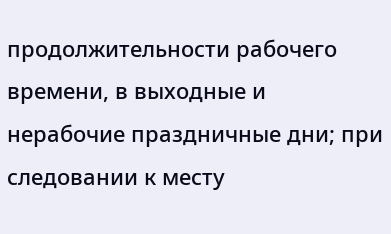продолжительности рабочего времени, в выходные и нерабочие праздничные дни; при следовании к месту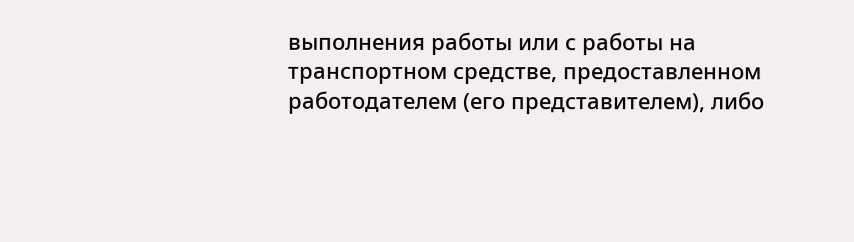выполнения работы или с работы на транспортном средстве, предоставленном работодателем (его представителем), либо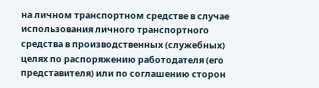на личном транспортном средстве в случае использования личного транспортного средства в производственных (служебных) целях по распоряжению работодателя (его представителя) или по соглашению сторон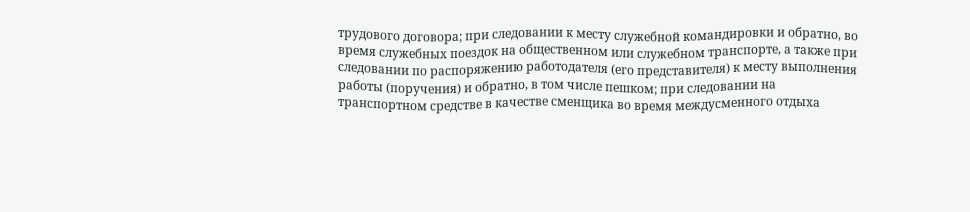трудового договора; при следовании к месту служебной командировки и обратно, во время служебных поездок на общественном или служебном транспорте, а также при следовании по распоряжению работодателя (его представителя) к месту выполнения работы (поручения) и обратно, в том числе пешком; при следовании на транспортном средстве в качестве сменщика во время междусменного отдыха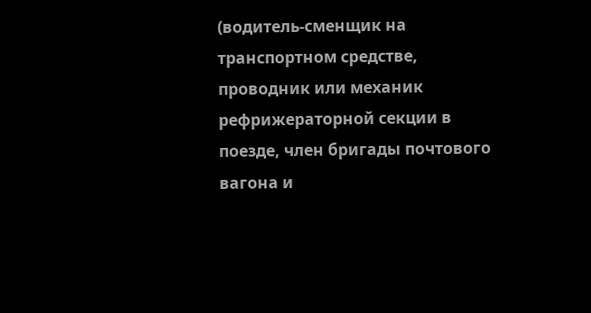(водитель-сменщик на транспортном средстве, проводник или механик рефрижераторной секции в поезде, член бригады почтового вагона и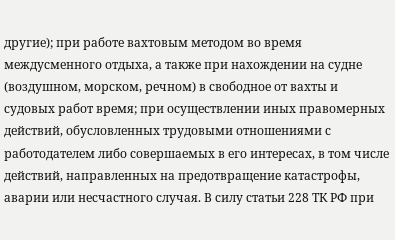другие); при работе вахтовым методом во время междусменного отдыха, а также при нахождении на судне (воздушном, морском, речном) в свободное от вахты и судовых работ время; при осуществлении иных правомерных действий, обусловленных трудовыми отношениями с работодателем либо совершаемых в его интересах, в том числе действий, направленных на предотвращение катастрофы, аварии или несчастного случая. В силу статьи 228 ТК РФ при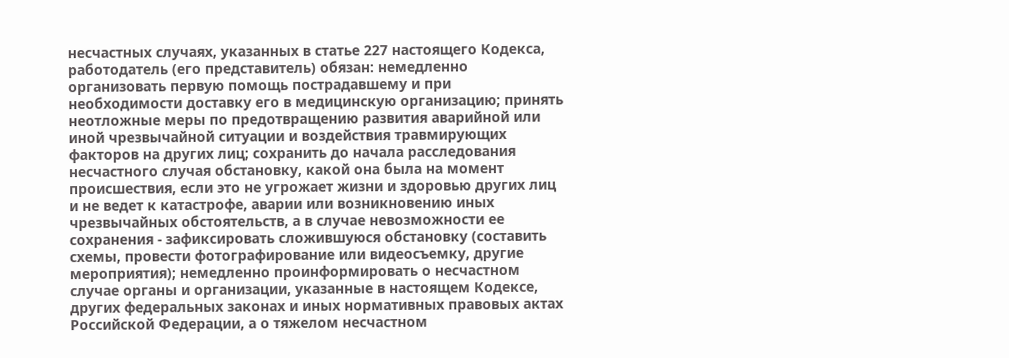несчастных случаях, указанных в статье 227 настоящего Кодекса, работодатель (его представитель) обязан: немедленно организовать первую помощь пострадавшему и при необходимости доставку его в медицинскую организацию; принять неотложные меры по предотвращению развития аварийной или иной чрезвычайной ситуации и воздействия травмирующих факторов на других лиц; сохранить до начала расследования несчастного случая обстановку, какой она была на момент происшествия, если это не угрожает жизни и здоровью других лиц и не ведет к катастрофе, аварии или возникновению иных чрезвычайных обстоятельств, а в случае невозможности ее сохранения - зафиксировать сложившуюся обстановку (составить схемы, провести фотографирование или видеосъемку, другие мероприятия); немедленно проинформировать о несчастном случае органы и организации, указанные в настоящем Кодексе, других федеральных законах и иных нормативных правовых актах Российской Федерации, а о тяжелом несчастном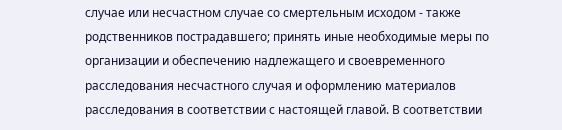случае или несчастном случае со смертельным исходом - также родственников пострадавшего; принять иные необходимые меры по организации и обеспечению надлежащего и своевременного расследования несчастного случая и оформлению материалов расследования в соответствии с настоящей главой. В соответствии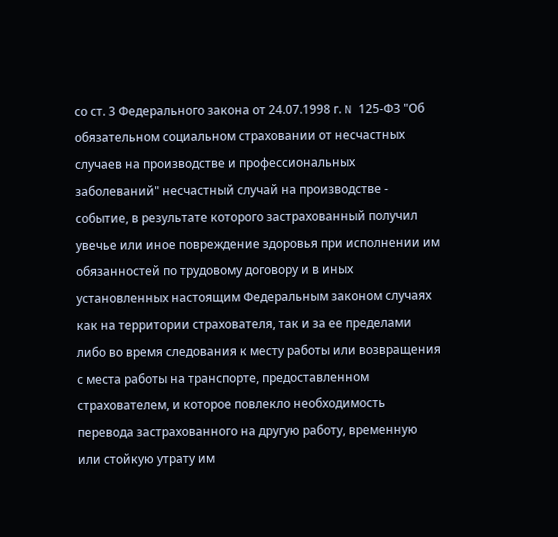со ст. 3 Федерального закона от 24.07.1998 г. N 125-ФЗ "Об обязательном социальном страховании от несчастных случаев на производстве и профессиональных заболеваний" несчастный случай на производстве - событие, в результате которого застрахованный получил увечье или иное повреждение здоровья при исполнении им обязанностей по трудовому договору и в иных установленных настоящим Федеральным законом случаях как на территории страхователя, так и за ее пределами либо во время следования к месту работы или возвращения с места работы на транспорте, предоставленном страхователем, и которое повлекло необходимость перевода застрахованного на другую работу, временную или стойкую утрату им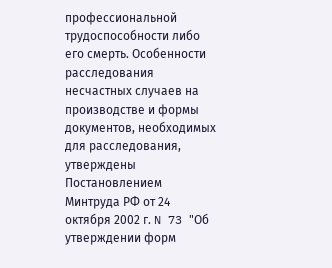профессиональной трудоспособности либо его смерть. Особенности расследования несчастных случаев на производстве и формы документов, необходимых для расследования, утверждены Постановлением Минтруда РФ от 24 октября 2002 г. N 73 "Об утверждении форм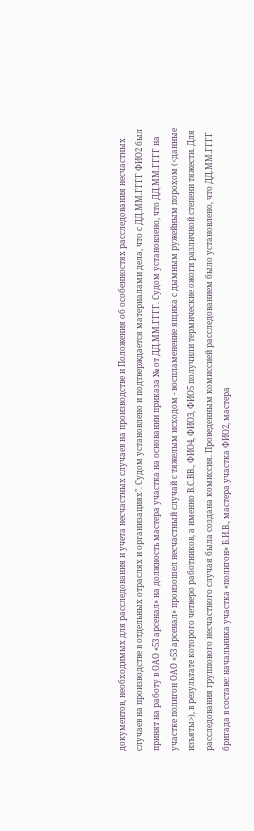документов, необходимых для расследования и учета несчастных случаев на производстве и Положения об особенностях расследования несчастных случаев на производстве в отдельных отраслях и организациях". Судом установлено и подтверждается материалами дела, что с ДД.ММ.ГГГГ ФИО2 был принят на работу в ОАО «53 арсенал» на должность мастера участка на основании приказа № от ДД.ММ.ГГГГ. Судом установлено, что ДД.ММ.ГГГГ на участке полигон ОАО «53 арсенал» произошел несчастный случай с тяжелым исходом - воспламенение ящика с дымным ружейным порохом (<данные изъяты>), в результате которого четверо работников, а именно В.С.ВВ., ФИО4, ФИО3, ФИО5 получили термические ожоги различной степени тяжести. Для расследования группового несчастного случая была создана комиссия. Проведенным комиссией расследованием было установлено, что ДД.ММ.ГГГГ бригада в составе: начальника участка «полигон» Б.И.В., мастера участка ФИО2, мастера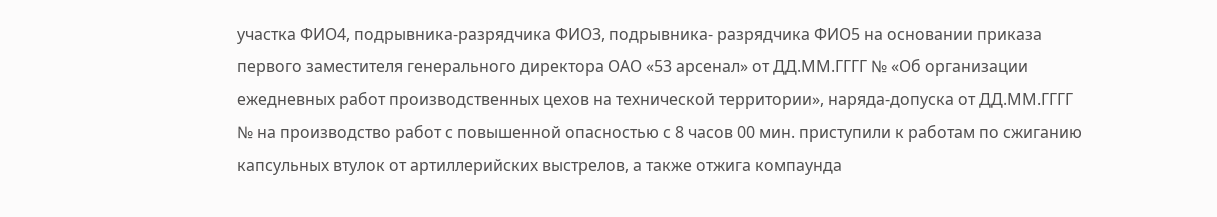участка ФИО4, подрывника-разрядчика ФИО3, подрывника- разрядчика ФИО5 на основании приказа первого заместителя генерального директора ОАО «53 арсенал» от ДД.ММ.ГГГГ № «Об организации ежедневных работ производственных цехов на технической территории», наряда-допуска от ДД.ММ.ГГГГ № на производство работ с повышенной опасностью с 8 часов 00 мин. приступили к работам по сжиганию капсульных втулок от артиллерийских выстрелов, а также отжига компаунда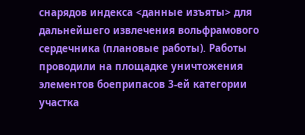снарядов индекса <данные изъяты> для дальнейшего извлечения вольфрамового сердечника (плановые работы). Работы проводили на площадке уничтожения элементов боеприпасов 3-ей категории участка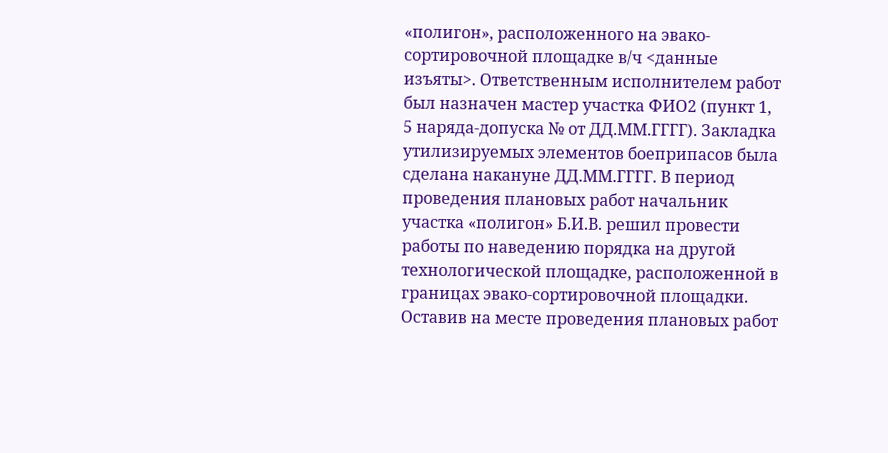«полигон», расположенного на эвако-сортировочной площадке в/ч <данные изъяты>. Ответственным исполнителем работ был назначен мастер участка ФИО2 (пункт 1, 5 наряда-допуска № от ДД.ММ.ГГГГ). Закладка утилизируемых элементов боеприпасов была сделана накануне ДД.ММ.ГГГГ. В период проведения плановых работ начальник участка «полигон» Б.И.В. решил провести работы по наведению порядка на другой технологической площадке, расположенной в границах эвако-сортировочной площадки. Оставив на месте проведения плановых работ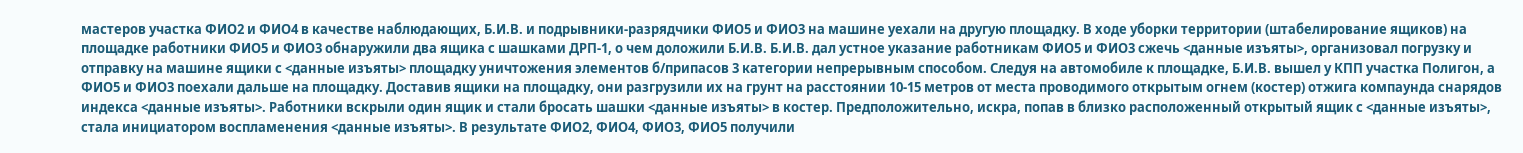мастеров участка ФИО2 и ФИО4 в качестве наблюдающих, Б.И.В. и подрывники-разрядчики ФИО5 и ФИО3 на машине уехали на другую площадку. В ходе уборки территории (штабелирование ящиков) на площадке работники ФИО5 и ФИО3 обнаружили два ящика с шашками ДРП-1, о чем доложили Б.И.В. Б.И.В. дал устное указание работникам ФИО5 и ФИО3 сжечь <данные изъяты>, организовал погрузку и отправку на машине ящики с <данные изъяты> площадку уничтожения элементов б/припасов 3 категории непрерывным способом. Следуя на автомобиле к площадке, Б.И.В. вышел у КПП участка Полигон, а ФИО5 и ФИО3 поехали дальше на площадку. Доставив ящики на площадку, они разгрузили их на грунт на расстоянии 10-15 метров от места проводимого открытым огнем (костер) отжига компаунда снарядов индекса <данные изъяты>. Работники вскрыли один ящик и стали бросать шашки <данные изъяты> в костер. Предположительно, искра, попав в близко расположенный открытый ящик с <данные изъяты>, стала инициатором воспламенения <данные изъяты>. В результате ФИО2, ФИО4, ФИО3, ФИО5 получили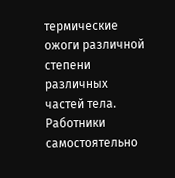термические ожоги различной степени различных частей тела. Работники самостоятельно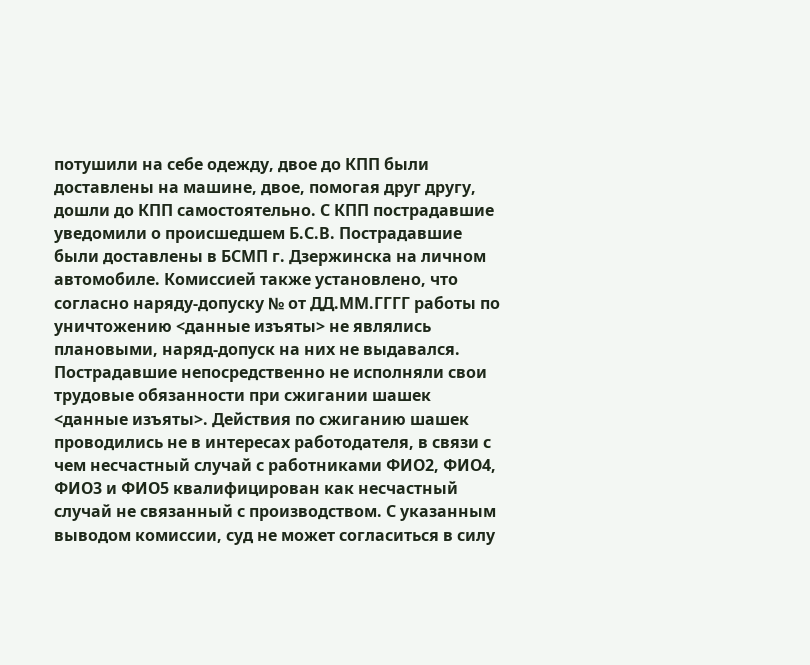потушили на себе одежду, двое до КПП были доставлены на машине, двое, помогая друг другу, дошли до КПП самостоятельно. С КПП пострадавшие уведомили о происшедшем Б.С.В. Пострадавшие были доставлены в БСМП г. Дзержинска на личном автомобиле. Комиссией также установлено, что согласно наряду-допуску № от ДД.ММ.ГГГГ работы по уничтожению <данные изъяты> не являлись плановыми, наряд-допуск на них не выдавался. Пострадавшие непосредственно не исполняли свои трудовые обязанности при сжигании шашек <данные изъяты>. Действия по сжиганию шашек проводились не в интересах работодателя, в связи с чем несчастный случай с работниками ФИО2, ФИО4, ФИО3 и ФИО5 квалифицирован как несчастный случай не связанный с производством. С указанным выводом комиссии, суд не может согласиться в силу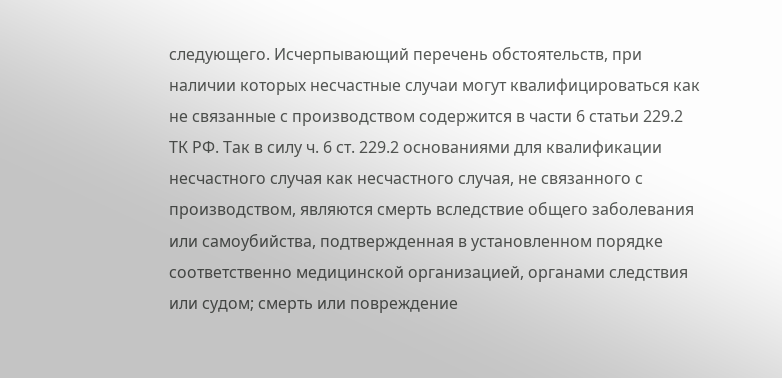следующего. Исчерпывающий перечень обстоятельств, при наличии которых несчастные случаи могут квалифицироваться как не связанные с производством содержится в части 6 статьи 229.2 ТК РФ. Так в силу ч. 6 ст. 229.2 основаниями для квалификации несчастного случая как несчастного случая, не связанного с производством, являются смерть вследствие общего заболевания или самоубийства, подтвержденная в установленном порядке соответственно медицинской организацией, органами следствия или судом; смерть или повреждение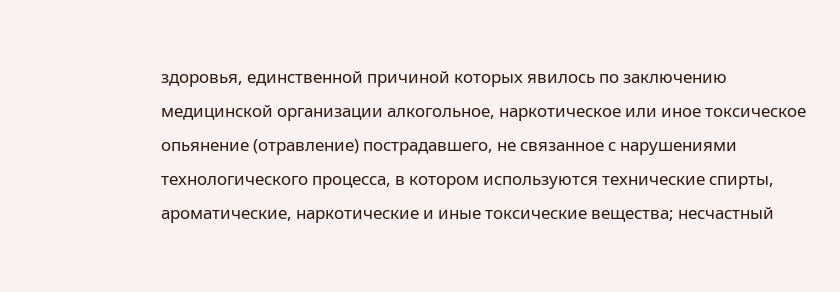здоровья, единственной причиной которых явилось по заключению медицинской организации алкогольное, наркотическое или иное токсическое опьянение (отравление) пострадавшего, не связанное с нарушениями технологического процесса, в котором используются технические спирты, ароматические, наркотические и иные токсические вещества; несчастный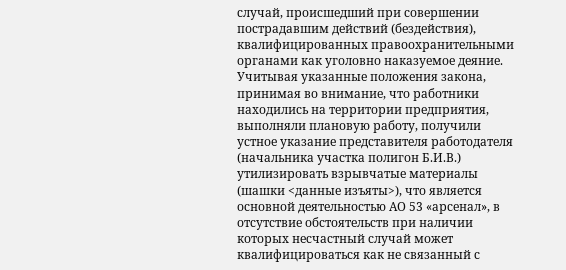случай, происшедший при совершении пострадавшим действий (бездействия), квалифицированных правоохранительными органами как уголовно наказуемое деяние. Учитывая указанные положения закона, принимая во внимание, что работники находились на территории предприятия, выполняли плановую работу, получили устное указание представителя работодателя (начальника участка полигон Б.И.В.) утилизировать взрывчатые материалы (шашки <данные изъяты>), что является основной деятельностью АО 53 «арсенал», в отсутствие обстоятельств при наличии которых несчастный случай может квалифицироваться как не связанный с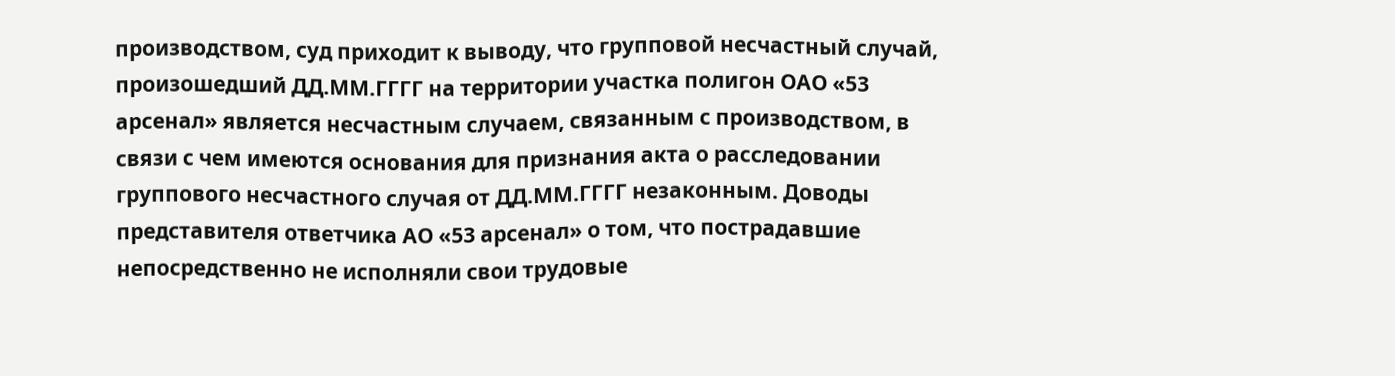производством, суд приходит к выводу, что групповой несчастный случай, произошедший ДД.ММ.ГГГГ на территории участка полигон ОАО «53 арсенал» является несчастным случаем, связанным с производством, в связи с чем имеются основания для признания акта о расследовании группового несчастного случая от ДД.ММ.ГГГГ незаконным. Доводы представителя ответчика АО «53 арсенал» о том, что пострадавшие непосредственно не исполняли свои трудовые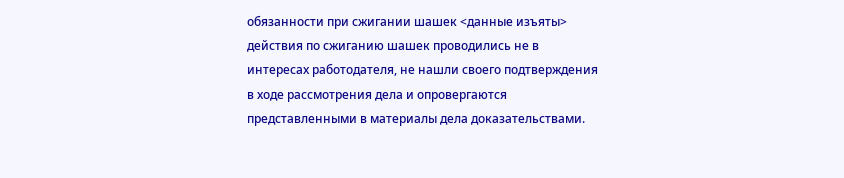обязанности при сжигании шашек <данные изъяты> действия по сжиганию шашек проводились не в интересах работодателя, не нашли своего подтверждения в ходе рассмотрения дела и опровергаются представленными в материалы дела доказательствами.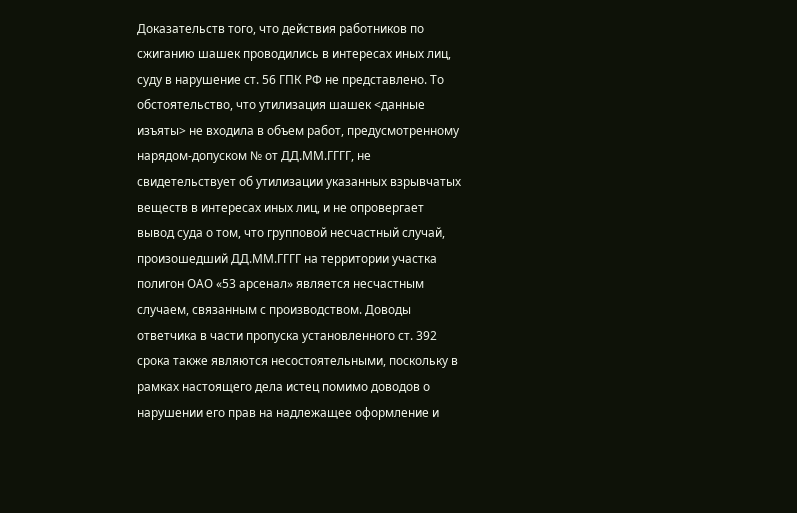Доказательств того, что действия работников по сжиганию шашек проводились в интересах иных лиц, суду в нарушение ст. 56 ГПК РФ не представлено. То обстоятельство, что утилизация шашек <данные изъяты> не входила в объем работ, предусмотренному нарядом-допуском № от ДД.ММ.ГГГГ, не свидетельствует об утилизации указанных взрывчатых веществ в интересах иных лиц, и не опровергает вывод суда о том, что групповой несчастный случай, произошедший ДД.ММ.ГГГГ на территории участка полигон ОАО «53 арсенал» является несчастным случаем, связанным с производством. Доводы ответчика в части пропуска установленного ст. 392 срока также являются несостоятельными, поскольку в рамках настоящего дела истец помимо доводов о нарушении его прав на надлежащее оформление и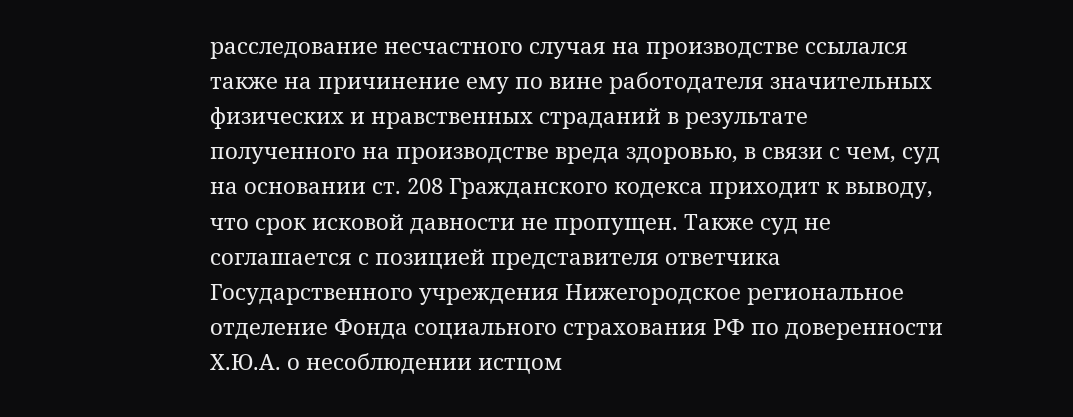расследование несчастного случая на производстве ссылался также на причинение ему по вине работодателя значительных физических и нравственных страданий в результате полученного на производстве вреда здоровью, в связи с чем, суд на основании ст. 208 Гражданского кодекса приходит к выводу, что срок исковой давности не пропущен. Также суд не соглашается с позицией представителя ответчика Государственного учреждения Нижегородское региональное отделение Фонда социального страхования РФ по доверенности Х.Ю.А. о несоблюдении истцом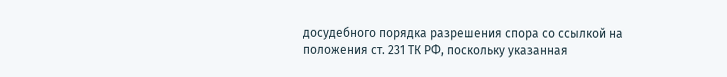досудебного порядка разрешения спора со ссылкой на положения ст. 231 ТК РФ, поскольку указанная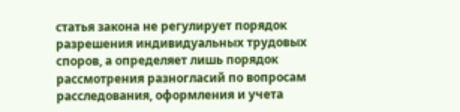статья закона не регулирует порядок разрешения индивидуальных трудовых споров, а определяет лишь порядок рассмотрения разногласий по вопросам расследования, оформления и учета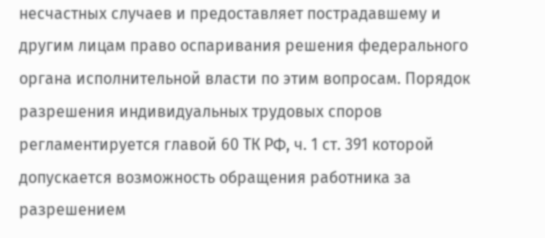несчастных случаев и предоставляет пострадавшему и другим лицам право оспаривания решения федерального органа исполнительной власти по этим вопросам. Порядок разрешения индивидуальных трудовых споров регламентируется главой 60 ТК РФ, ч. 1 ст. 391 которой допускается возможность обращения работника за разрешением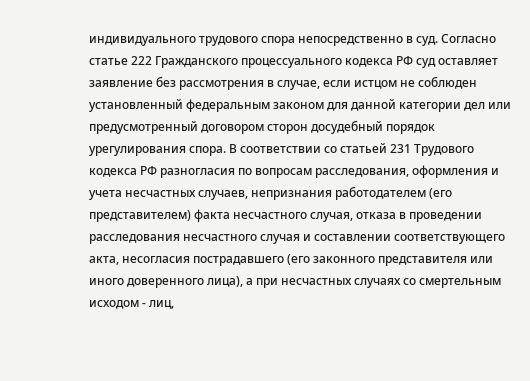индивидуального трудового спора непосредственно в суд. Согласно статье 222 Гражданского процессуального кодекса РФ суд оставляет заявление без рассмотрения в случае, если истцом не соблюден установленный федеральным законом для данной категории дел или предусмотренный договором сторон досудебный порядок урегулирования спора. В соответствии со статьей 231 Трудового кодекса РФ разногласия по вопросам расследования, оформления и учета несчастных случаев, непризнания работодателем (его представителем) факта несчастного случая, отказа в проведении расследования несчастного случая и составлении соответствующего акта, несогласия пострадавшего (его законного представителя или иного доверенного лица), а при несчастных случаях со смертельным исходом - лиц,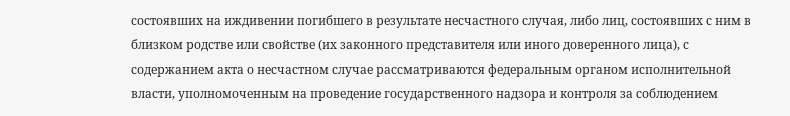состоявших на иждивении погибшего в результате несчастного случая, либо лиц, состоявших с ним в близком родстве или свойстве (их законного представителя или иного доверенного лица), с содержанием акта о несчастном случае рассматриваются федеральным органом исполнительной власти, уполномоченным на проведение государственного надзора и контроля за соблюдением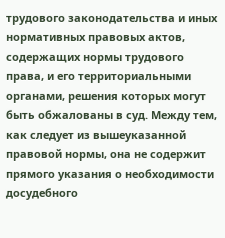трудового законодательства и иных нормативных правовых актов, содержащих нормы трудового права, и его территориальными органами, решения которых могут быть обжалованы в суд. Между тем, как следует из вышеуказанной правовой нормы, она не содержит прямого указания о необходимости досудебного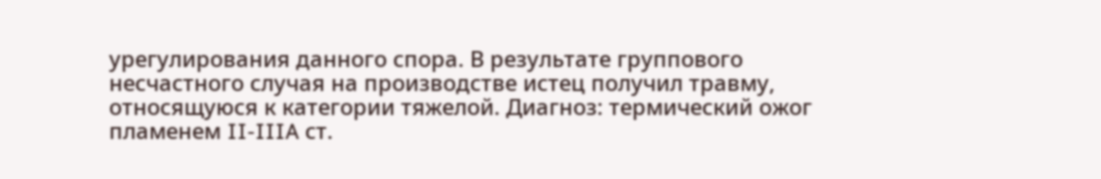урегулирования данного спора. В результате группового несчастного случая на производстве истец получил травму, относящуюся к категории тяжелой. Диагноз: термический ожог пламенем II-IIIA ст.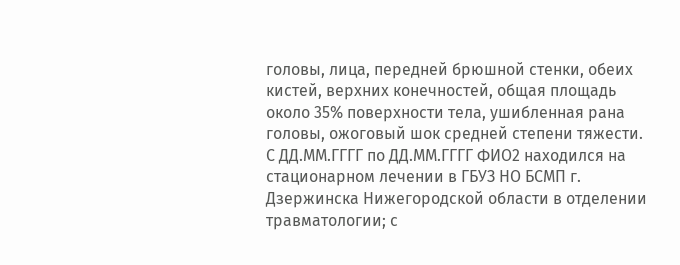головы, лица, передней брюшной стенки, обеих кистей, верхних конечностей, общая площадь около 35% поверхности тела, ушибленная рана головы, ожоговый шок средней степени тяжести. С ДД.ММ.ГГГГ по ДД.ММ.ГГГГ ФИО2 находился на стационарном лечении в ГБУЗ НО БСМП г. Дзержинска Нижегородской области в отделении травматологии; с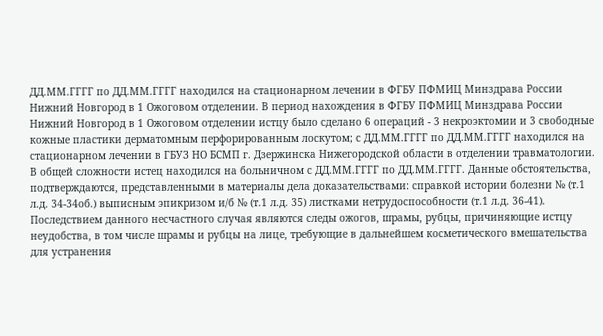ДД.ММ.ГГГГ по ДД.ММ.ГГГГ находился на стационарном лечении в ФГБУ ПФМИЦ Минздрава России Нижний Новгород в 1 Ожоговом отделении. В период нахождения в ФГБУ ПФМИЦ Минздрава России Нижний Новгород в 1 Ожоговом отделении истцу было сделано 6 операций - 3 некроэктомии и 3 свободные кожные пластики дерматомным перфорированным лоскутом; с ДД.ММ.ГГГГ по ДД.ММ.ГГГГ находился на стационарном лечении в ГБУЗ НО БСМП г. Дзержинска Нижегородской области в отделении травматологии. В общей сложности истец находился на больничном с ДД.ММ.ГГГГ по ДД.ММ.ГГГГ. Данные обстоятельства, подтверждаются, представленными в материалы дела доказательствами: справкой истории болезни № (т.1 л.д. 34-34об.) выписным эпикризом и/б № (т.1 л.д. 35) листками нетрудоспособности (т.1 л.д. 36-41). Последствием данного несчастного случая являются следы ожогов, шрамы, рубцы, причиняющие истцу неудобства, в том числе шрамы и рубцы на лице, требующие в дальнейшем косметического вмешательства для устранения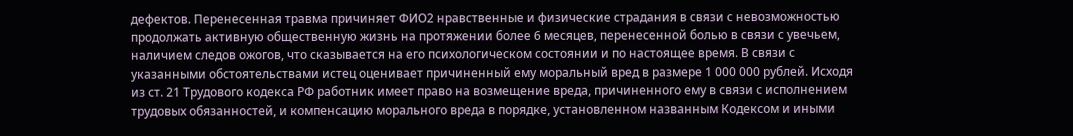дефектов. Перенесенная травма причиняет ФИО2 нравственные и физические страдания в связи с невозможностью продолжать активную общественную жизнь на протяжении более 6 месяцев, перенесенной болью в связи с увечьем, наличием следов ожогов, что сказывается на его психологическом состоянии и по настоящее время. В связи с указанными обстоятельствами истец оценивает причиненный ему моральный вред в размере 1 000 000 рублей. Исходя из ст. 21 Трудового кодекса РФ работник имеет право на возмещение вреда, причиненного ему в связи с исполнением трудовых обязанностей, и компенсацию морального вреда в порядке, установленном названным Кодексом и иными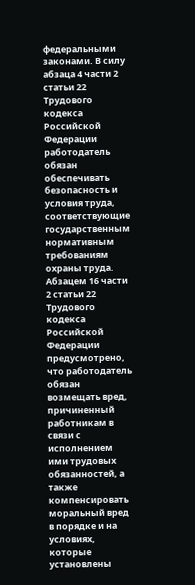федеральными законами. В силу абзаца 4 части 2 статьи 22 Трудового кодекса Российской Федерации работодатель обязан обеспечивать безопасность и условия труда, соответствующие государственным нормативным требованиям охраны труда. Абзацем 16 части 2 статьи 22 Трудового кодекса Российской Федерации предусмотрено, что работодатель обязан возмещать вред, причиненный работникам в связи с исполнением ими трудовых обязанностей, а также компенсировать моральный вред в порядке и на условиях, которые установлены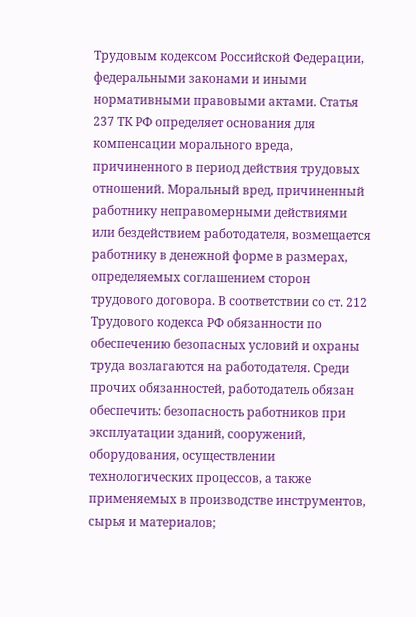Трудовым кодексом Российской Федерации, федеральными законами и иными нормативными правовыми актами. Статья 237 ТК РФ определяет основания для компенсации морального вреда, причиненного в период действия трудовых отношений. Моральный вред, причиненный работнику неправомерными действиями или бездействием работодателя, возмещается работнику в денежной форме в размерах, определяемых соглашением сторон трудового договора. В соответствии со ст. 212 Трудового кодекса РФ обязанности по обеспечению безопасных условий и охраны труда возлагаются на работодателя. Среди прочих обязанностей, работодатель обязан обеспечить: безопасность работников при эксплуатации зданий, сооружений, оборудования, осуществлении технологических процессов, а также применяемых в производстве инструментов, сырья и материалов;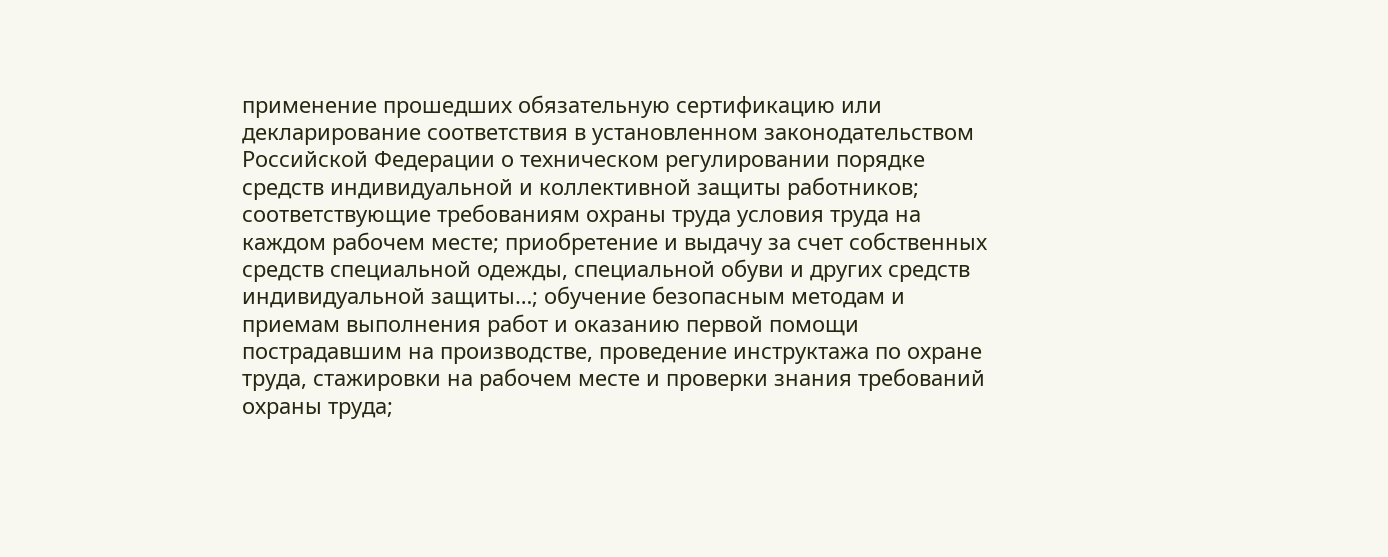применение прошедших обязательную сертификацию или декларирование соответствия в установленном законодательством Российской Федерации о техническом регулировании порядке средств индивидуальной и коллективной защиты работников; соответствующие требованиям охраны труда условия труда на каждом рабочем месте; приобретение и выдачу за счет собственных средств специальной одежды, специальной обуви и других средств индивидуальной защиты…; обучение безопасным методам и приемам выполнения работ и оказанию первой помощи пострадавшим на производстве, проведение инструктажа по охране труда, стажировки на рабочем месте и проверки знания требований охраны труда;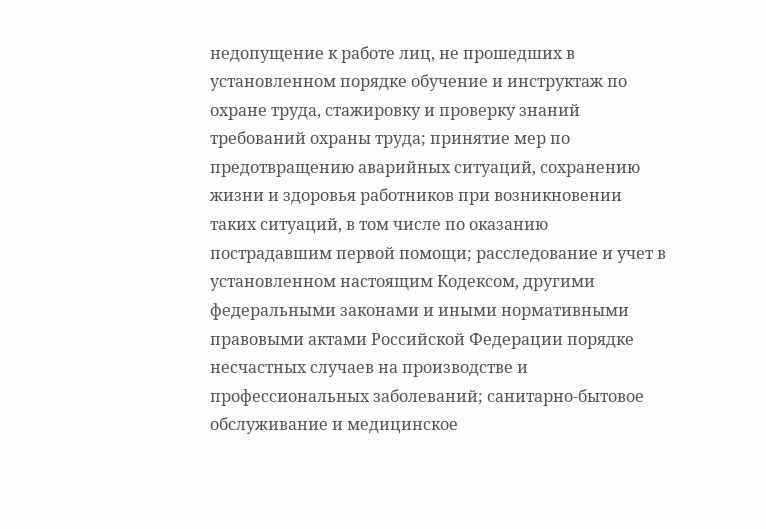недопущение к работе лиц, не прошедших в установленном порядке обучение и инструктаж по охране труда, стажировку и проверку знаний требований охраны труда; принятие мер по предотвращению аварийных ситуаций, сохранению жизни и здоровья работников при возникновении таких ситуаций, в том числе по оказанию пострадавшим первой помощи; расследование и учет в установленном настоящим Кодексом, другими федеральными законами и иными нормативными правовыми актами Российской Федерации порядке несчастных случаев на производстве и профессиональных заболеваний; санитарно-бытовое обслуживание и медицинское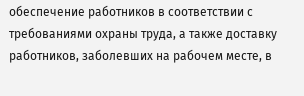обеспечение работников в соответствии с требованиями охраны труда, а также доставку работников, заболевших на рабочем месте, в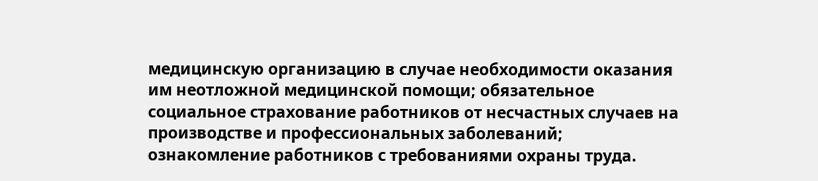медицинскую организацию в случае необходимости оказания им неотложной медицинской помощи; обязательное социальное страхование работников от несчастных случаев на производстве и профессиональных заболеваний; ознакомление работников с требованиями охраны труда.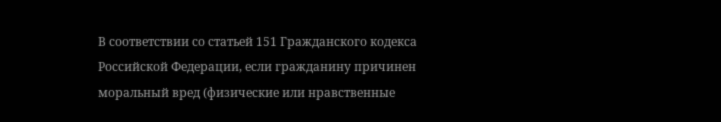В соответствии со статьей 151 Гражданского кодекса Российской Федерации, если гражданину причинен моральный вред (физические или нравственные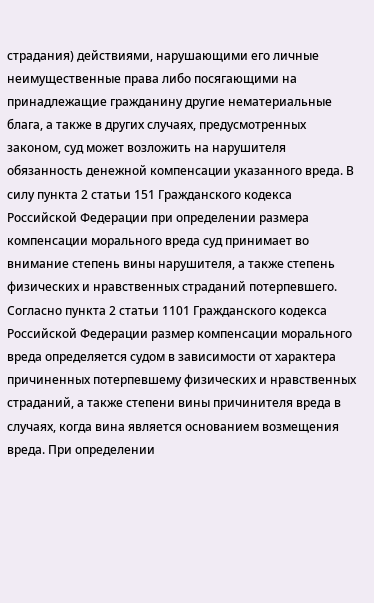страдания) действиями, нарушающими его личные неимущественные права либо посягающими на принадлежащие гражданину другие нематериальные блага, а также в других случаях, предусмотренных законом, суд может возложить на нарушителя обязанность денежной компенсации указанного вреда. В силу пункта 2 статьи 151 Гражданского кодекса Российской Федерации при определении размера компенсации морального вреда суд принимает во внимание степень вины нарушителя, а также степень физических и нравственных страданий потерпевшего. Согласно пункта 2 статьи 1101 Гражданского кодекса Российской Федерации размер компенсации морального вреда определяется судом в зависимости от характера причиненных потерпевшему физических и нравственных страданий, а также степени вины причинителя вреда в случаях, когда вина является основанием возмещения вреда. При определении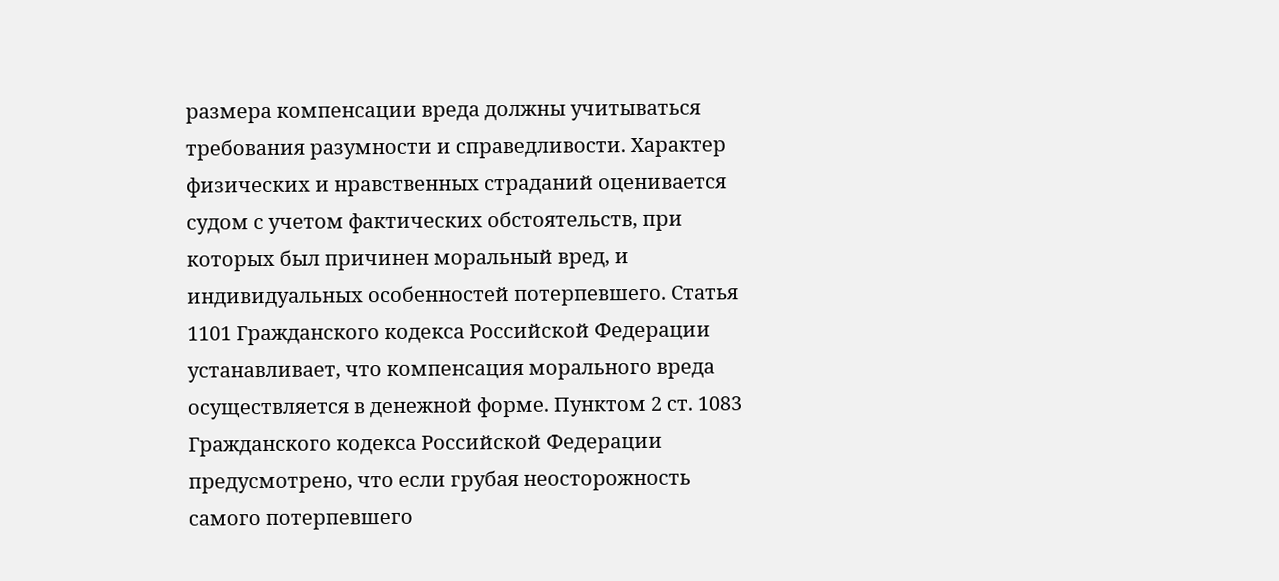размера компенсации вреда должны учитываться требования разумности и справедливости. Характер физических и нравственных страданий оценивается судом с учетом фактических обстоятельств, при которых был причинен моральный вред, и индивидуальных особенностей потерпевшего. Статья 1101 Гражданского кодекса Российской Федерации устанавливает, что компенсация морального вреда осуществляется в денежной форме. Пунктом 2 ст. 1083 Гражданского кодекса Российской Федерации предусмотрено, что если грубая неосторожность самого потерпевшего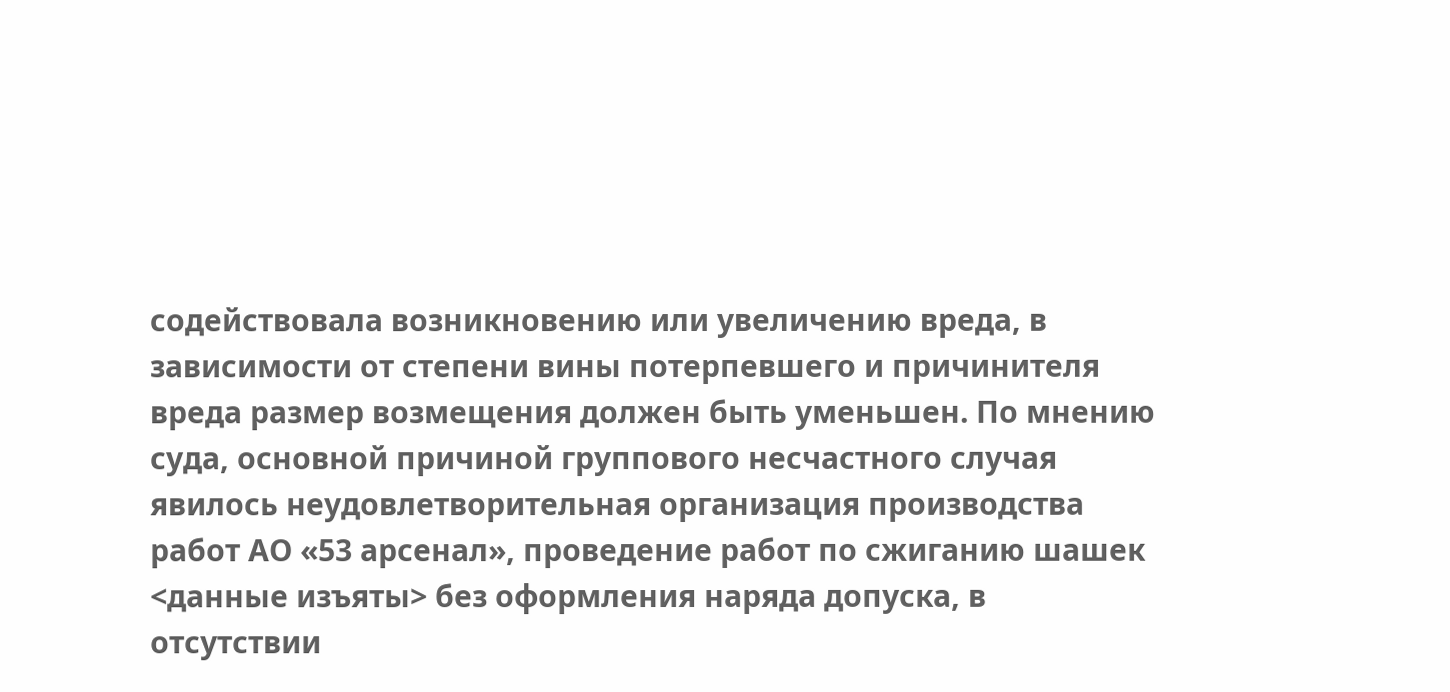содействовала возникновению или увеличению вреда, в зависимости от степени вины потерпевшего и причинителя вреда размер возмещения должен быть уменьшен. По мнению суда, основной причиной группового несчастного случая явилось неудовлетворительная организация производства работ АО «53 арсенал», проведение работ по сжиганию шашек <данные изъяты> без оформления наряда допуска, в отсутствии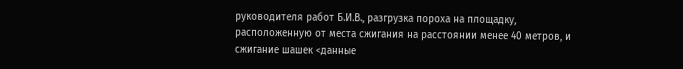руководителя работ Б.И.В., разгрузка пороха на площадку, расположенную от места сжигания на расстоянии менее 40 метров, и сжигание шашек <данные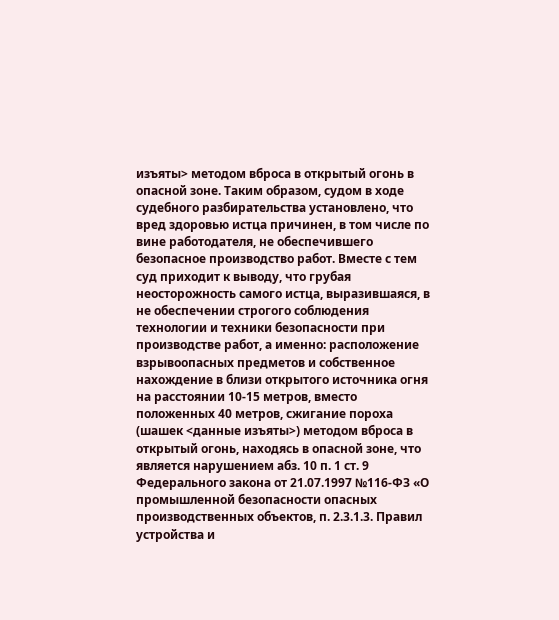изъяты> методом вброса в открытый огонь в опасной зоне. Таким образом, судом в ходе судебного разбирательства установлено, что вред здоровью истца причинен, в том числе по вине работодателя, не обеспечившего безопасное производство работ. Вместе с тем суд приходит к выводу, что грубая неосторожность самого истца, выразившаяся, в не обеспечении строгого соблюдения технологии и техники безопасности при производстве работ, а именно: расположение взрывоопасных предметов и собственное нахождение в близи открытого источника огня на расстоянии 10-15 метров, вместо положенных 40 метров, сжигание пороха (шашек <данные изъяты>) методом вброса в открытый огонь, находясь в опасной зоне, что является нарушением абз. 10 п. 1 ст. 9 Федерального закона от 21.07.1997 №116-ФЗ «О промышленной безопасности опасных производственных объектов, п. 2.3.1.3. Правил устройства и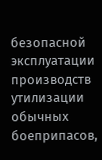безопасной эксплуатации производств утилизации обычных боеприпасов,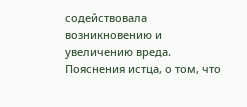содействовала возникновению и увеличению вреда. Пояснения истца, о том, что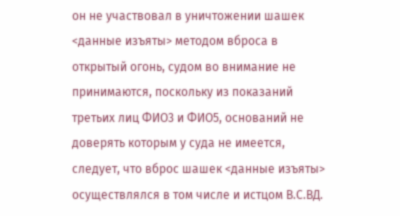он не участвовал в уничтожении шашек <данные изъяты> методом вброса в открытый огонь, судом во внимание не принимаются, поскольку из показаний третьих лиц ФИО3 и ФИО5, оснований не доверять которым у суда не имеется, следует, что вброс шашек <данные изъяты> осуществлялся в том числе и истцом В.С.ВД.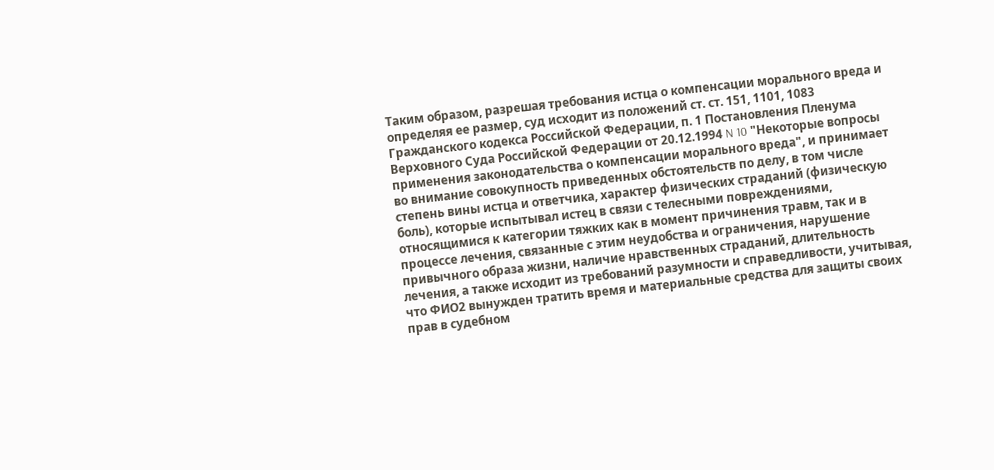Таким образом, разрешая требования истца о компенсации морального вреда и определяя ее размер, суд исходит из положений ст. ст. 151, 1101, 1083 Гражданского кодекса Российской Федерации, п. 1 Постановления Пленума Верховного Суда Российской Федерации от 20.12.1994 N 10 "Некоторые вопросы применения законодательства о компенсации морального вреда", и принимает во внимание совокупность приведенных обстоятельств по делу, в том числе степень вины истца и ответчика, характер физических страданий (физическую боль), которые испытывал истец в связи с телесными повреждениями, относящимися к категории тяжких как в момент причинения травм, так и в процессе лечения, связанные с этим неудобства и ограничения, нарушение привычного образа жизни, наличие нравственных страданий, длительность лечения, а также исходит из требований разумности и справедливости, учитывая, что ФИО2 вынужден тратить время и материальные средства для защиты своих прав в судебном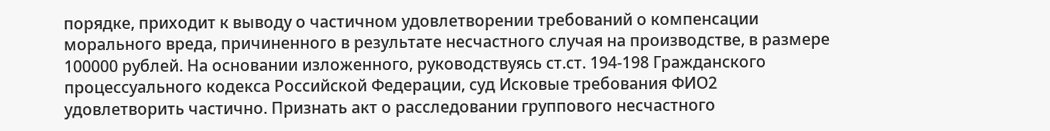порядке, приходит к выводу о частичном удовлетворении требований о компенсации морального вреда, причиненного в результате несчастного случая на производстве, в размере 100000 рублей. На основании изложенного, руководствуясь ст.ст. 194-198 Гражданского процессуального кодекса Российской Федерации, суд Исковые требования ФИО2 удовлетворить частично. Признать акт о расследовании группового несчастного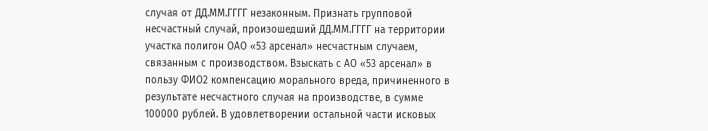случая от ДД.ММ.ГГГГ незаконным. Признать групповой несчастный случай, произошедший ДД.ММ.ГГГГ на территории участка полигон ОАО «53 арсенал» несчастным случаем, связанным с производством. Взыскать с АО «53 арсенал» в пользу ФИО2 компенсацию морального вреда, причиненного в результате несчастного случая на производстве, в сумме 100000 рублей. В удовлетворении остальной части исковых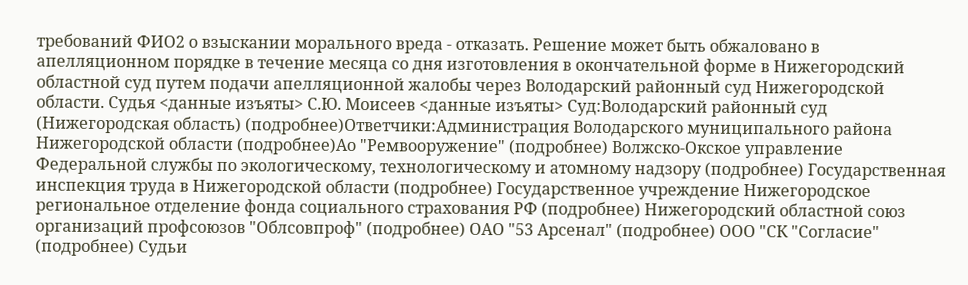требований ФИО2 о взыскании морального вреда - отказать. Решение может быть обжаловано в апелляционном порядке в течение месяца со дня изготовления в окончательной форме в Нижегородский областной суд путем подачи апелляционной жалобы через Володарский районный суд Нижегородской области. Судья <данные изъяты> С.Ю. Моисеев <данные изъяты> Суд:Володарский районный суд (Нижегородская область) (подробнее)Ответчики:Администрация Володарского муниципального района Нижегородской области (подробнее)Ао "Ремвооружение" (подробнее) Волжско-Окское управление Федеральной службы по экологическому, технологическому и атомному надзору (подробнее) Государственная инспекция труда в Нижегородской области (подробнее) Государственное учреждение Нижегородское региональное отделение фонда социального страхования РФ (подробнее) Нижегородский областной союз организаций профсоюзов "Облсовпроф" (подробнее) ОАО "53 Арсенал" (подробнее) ООО "СК "Согласие" (подробнее) Судьи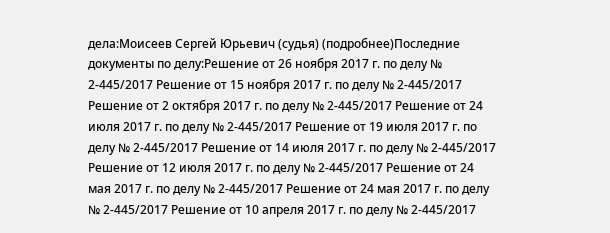дела:Моисеев Сергей Юрьевич (судья) (подробнее)Последние документы по делу:Решение от 26 ноября 2017 г. по делу № 2-445/2017 Решение от 15 ноября 2017 г. по делу № 2-445/2017 Решение от 2 октября 2017 г. по делу № 2-445/2017 Решение от 24 июля 2017 г. по делу № 2-445/2017 Решение от 19 июля 2017 г. по делу № 2-445/2017 Решение от 14 июля 2017 г. по делу № 2-445/2017 Решение от 12 июля 2017 г. по делу № 2-445/2017 Решение от 24 мая 2017 г. по делу № 2-445/2017 Решение от 24 мая 2017 г. по делу № 2-445/2017 Решение от 10 апреля 2017 г. по делу № 2-445/2017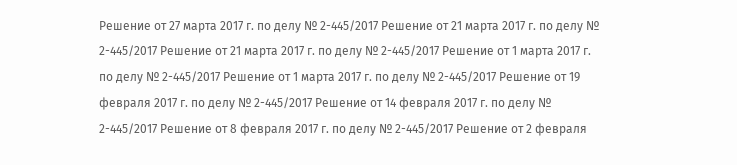Решение от 27 марта 2017 г. по делу № 2-445/2017 Решение от 21 марта 2017 г. по делу № 2-445/2017 Решение от 21 марта 2017 г. по делу № 2-445/2017 Решение от 1 марта 2017 г. по делу № 2-445/2017 Решение от 1 марта 2017 г. по делу № 2-445/2017 Решение от 19 февраля 2017 г. по делу № 2-445/2017 Решение от 14 февраля 2017 г. по делу № 2-445/2017 Решение от 8 февраля 2017 г. по делу № 2-445/2017 Решение от 2 февраля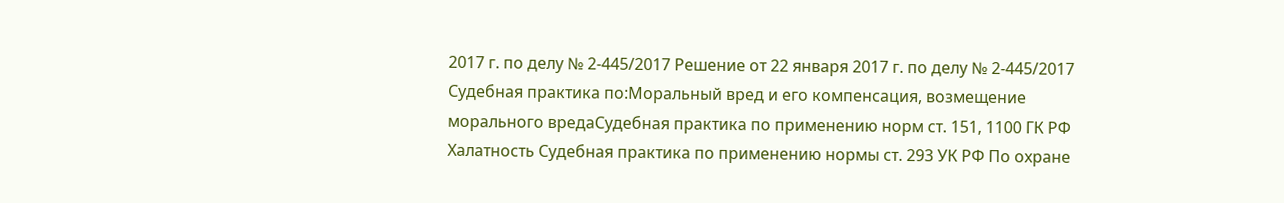2017 г. по делу № 2-445/2017 Решение от 22 января 2017 г. по делу № 2-445/2017 Судебная практика по:Моральный вред и его компенсация, возмещение морального вредаСудебная практика по применению норм ст. 151, 1100 ГК РФ Халатность Судебная практика по применению нормы ст. 293 УК РФ По охране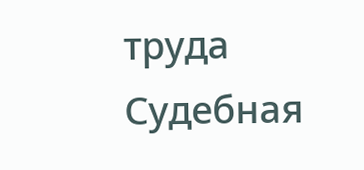труда Судебная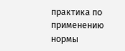практика по применению нормы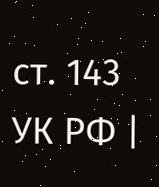ст. 143 УК РФ |